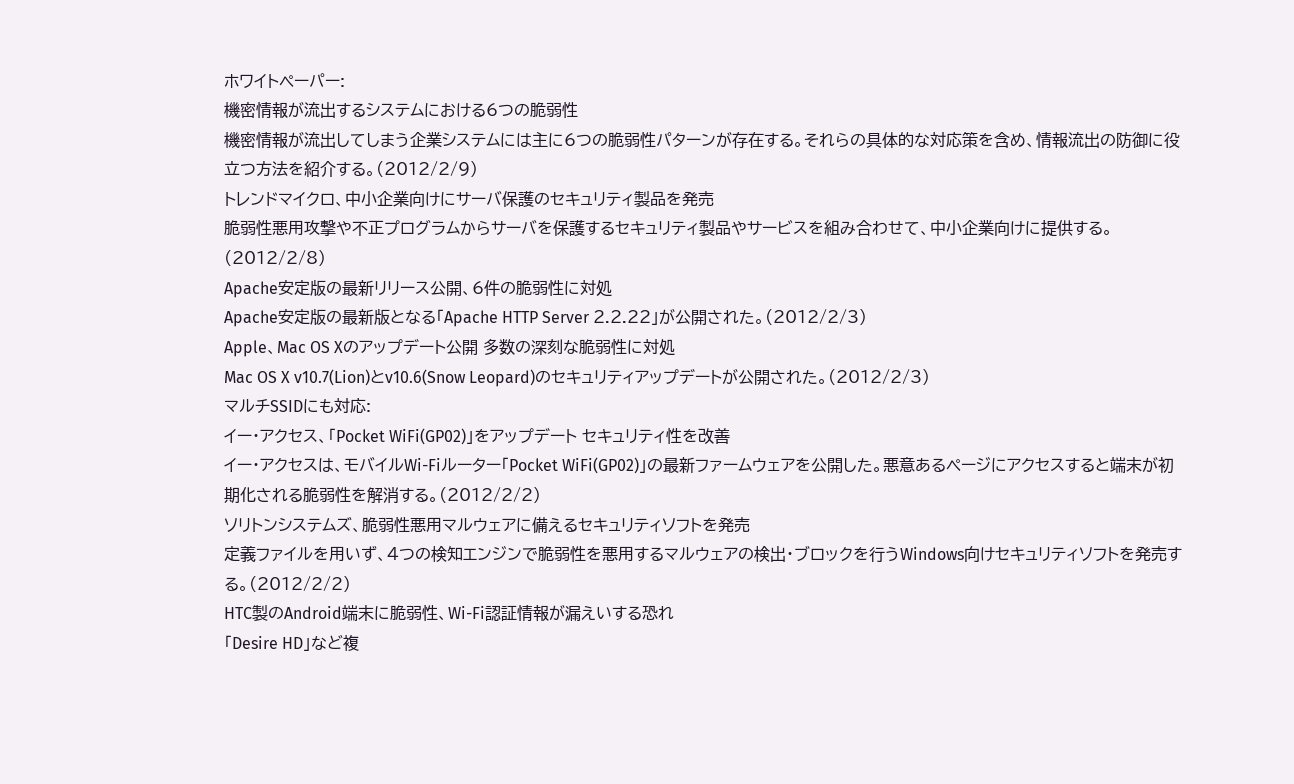ホワイトペーパー:
機密情報が流出するシステムにおける6つの脆弱性
機密情報が流出してしまう企業システムには主に6つの脆弱性パターンが存在する。それらの具体的な対応策を含め、情報流出の防御に役立つ方法を紹介する。(2012/2/9)
トレンドマイクロ、中小企業向けにサーバ保護のセキュリティ製品を発売
脆弱性悪用攻撃や不正プログラムからサーバを保護するセキュリティ製品やサービスを組み合わせて、中小企業向けに提供する。(2012/2/8)
Apache安定版の最新リリース公開、6件の脆弱性に対処
Apache安定版の最新版となる「Apache HTTP Server 2.2.22」が公開された。(2012/2/3)
Apple、Mac OS Xのアップデート公開 多数の深刻な脆弱性に対処
Mac OS X v10.7(Lion)とv10.6(Snow Leopard)のセキュリティアップデートが公開された。(2012/2/3)
マルチSSIDにも対応:
イー・アクセス、「Pocket WiFi(GP02)」をアップデート セキュリティ性を改善
イー・アクセスは、モバイルWi-Fiルーター「Pocket WiFi(GP02)」の最新ファームウェアを公開した。悪意あるページにアクセスすると端末が初期化される脆弱性を解消する。(2012/2/2)
ソリトンシステムズ、脆弱性悪用マルウェアに備えるセキュリティソフトを発売
定義ファイルを用いず、4つの検知エンジンで脆弱性を悪用するマルウェアの検出・ブロックを行うWindows向けセキュリティソフトを発売する。(2012/2/2)
HTC製のAndroid端末に脆弱性、Wi-Fi認証情報が漏えいする恐れ
「Desire HD」など複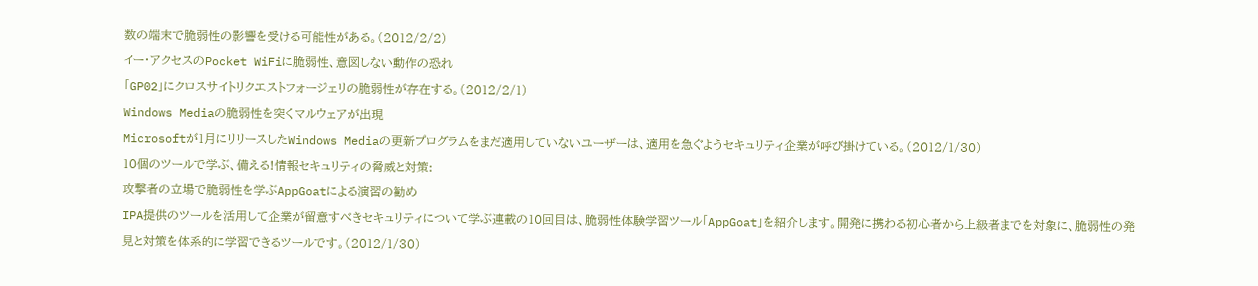数の端末で脆弱性の影響を受ける可能性がある。(2012/2/2)
イー・アクセスのPocket WiFiに脆弱性、意図しない動作の恐れ
「GP02」にクロスサイトリクエストフォージェリの脆弱性が存在する。(2012/2/1)
Windows Mediaの脆弱性を突くマルウェアが出現
Microsoftが1月にリリースしたWindows Mediaの更新プログラムをまだ適用していないユーザーは、適用を急ぐようセキュリティ企業が呼び掛けている。(2012/1/30)
10個のツールで学ぶ、備える!情報セキュリティの脅威と対策:
攻撃者の立場で脆弱性を学ぶAppGoatによる演習の勧め
IPA提供のツールを活用して企業が留意すべきセキュリティについて学ぶ連載の10回目は、脆弱性体験学習ツール「AppGoat」を紹介します。開発に携わる初心者から上級者までを対象に、脆弱性の発見と対策を体系的に学習できるツールです。(2012/1/30)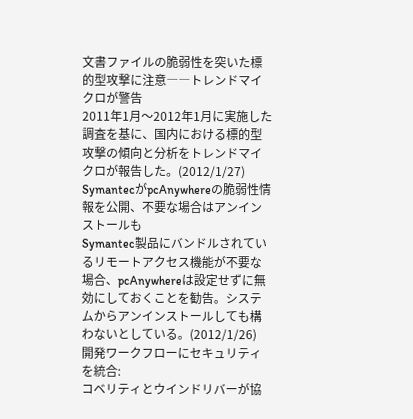文書ファイルの脆弱性を突いた標的型攻撃に注意――トレンドマイクロが警告
2011年1月〜2012年1月に実施した調査を基に、国内における標的型攻撃の傾向と分析をトレンドマイクロが報告した。(2012/1/27)
SymantecがpcAnywhereの脆弱性情報を公開、不要な場合はアンインストールも
Symantec製品にバンドルされているリモートアクセス機能が不要な場合、pcAnywhereは設定せずに無効にしておくことを勧告。システムからアンインストールしても構わないとしている。(2012/1/26)
開発ワークフローにセキュリティを統合:
コベリティとウインドリバーが協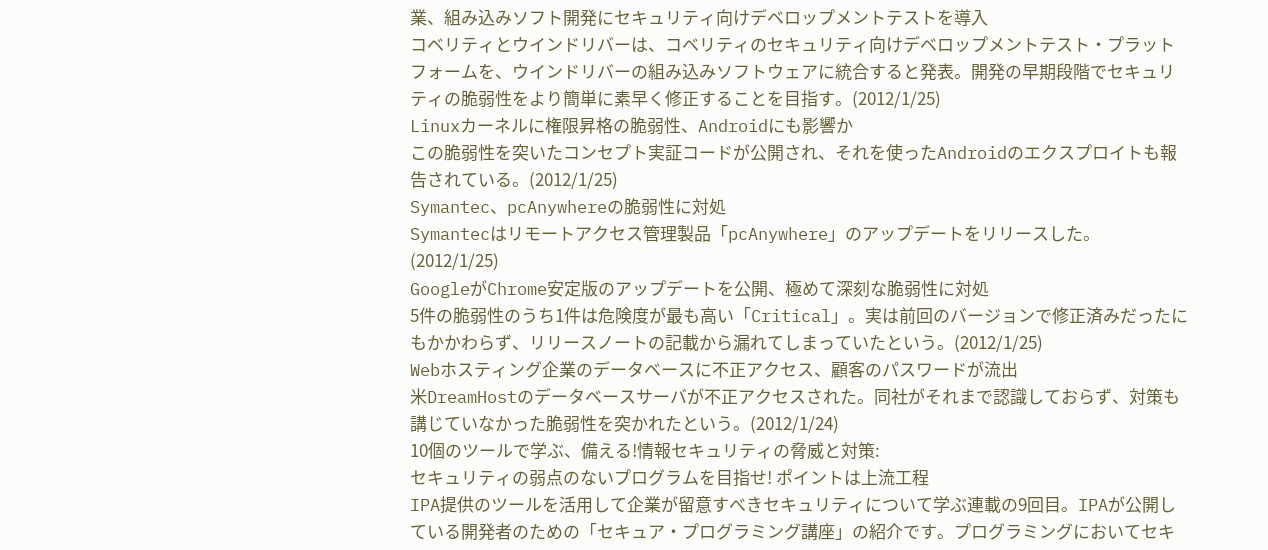業、組み込みソフト開発にセキュリティ向けデベロップメントテストを導入
コベリティとウインドリバーは、コベリティのセキュリティ向けデベロップメントテスト・プラットフォームを、ウインドリバーの組み込みソフトウェアに統合すると発表。開発の早期段階でセキュリティの脆弱性をより簡単に素早く修正することを目指す。(2012/1/25)
Linuxカーネルに権限昇格の脆弱性、Androidにも影響か
この脆弱性を突いたコンセプト実証コードが公開され、それを使ったAndroidのエクスプロイトも報告されている。(2012/1/25)
Symantec、pcAnywhereの脆弱性に対処
Symantecはリモートアクセス管理製品「pcAnywhere」のアップデートをリリースした。(2012/1/25)
GoogleがChrome安定版のアップデートを公開、極めて深刻な脆弱性に対処
5件の脆弱性のうち1件は危険度が最も高い「Critical」。実は前回のバージョンで修正済みだったにもかかわらず、リリースノートの記載から漏れてしまっていたという。(2012/1/25)
Webホスティング企業のデータベースに不正アクセス、顧客のパスワードが流出
米DreamHostのデータベースサーバが不正アクセスされた。同社がそれまで認識しておらず、対策も講じていなかった脆弱性を突かれたという。(2012/1/24)
10個のツールで学ぶ、備える!情報セキュリティの脅威と対策:
セキュリティの弱点のないプログラムを目指せ! ポイントは上流工程
IPA提供のツールを活用して企業が留意すべきセキュリティについて学ぶ連載の9回目。IPAが公開している開発者のための「セキュア・プログラミング講座」の紹介です。プログラミングにおいてセキ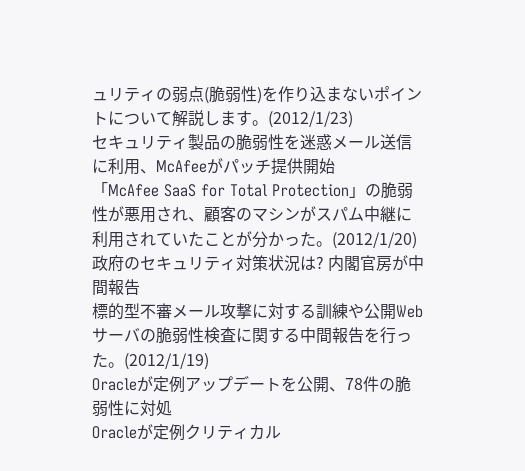ュリティの弱点(脆弱性)を作り込まないポイントについて解説します。(2012/1/23)
セキュリティ製品の脆弱性を迷惑メール送信に利用、McAfeeがパッチ提供開始
「McAfee SaaS for Total Protection」の脆弱性が悪用され、顧客のマシンがスパム中継に利用されていたことが分かった。(2012/1/20)
政府のセキュリティ対策状況は? 内閣官房が中間報告
標的型不審メール攻撃に対する訓練や公開Webサーバの脆弱性検査に関する中間報告を行った。(2012/1/19)
Oracleが定例アップデートを公開、78件の脆弱性に対処
Oracleが定例クリティカル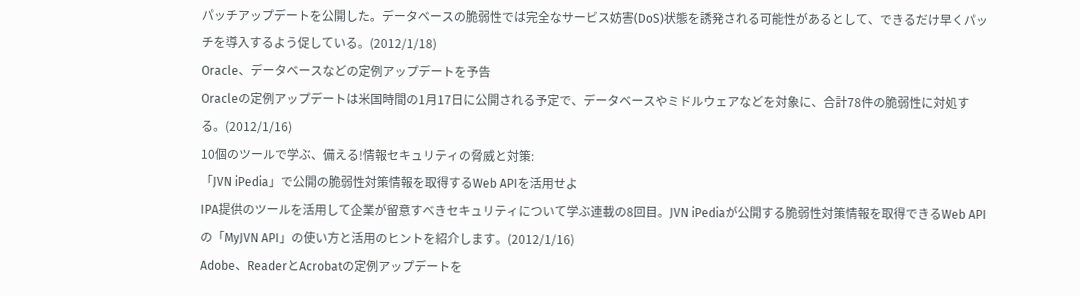パッチアップデートを公開した。データベースの脆弱性では完全なサービス妨害(DoS)状態を誘発される可能性があるとして、できるだけ早くパッチを導入するよう促している。(2012/1/18)
Oracle、データベースなどの定例アップデートを予告
Oracleの定例アップデートは米国時間の1月17日に公開される予定で、データベースやミドルウェアなどを対象に、合計78件の脆弱性に対処する。(2012/1/16)
10個のツールで学ぶ、備える!情報セキュリティの脅威と対策:
「JVN iPedia」で公開の脆弱性対策情報を取得するWeb APIを活用せよ
IPA提供のツールを活用して企業が留意すべきセキュリティについて学ぶ連載の8回目。JVN iPediaが公開する脆弱性対策情報を取得できるWeb APIの「MyJVN API」の使い方と活用のヒントを紹介します。(2012/1/16)
Adobe、ReaderとAcrobatの定例アップデートを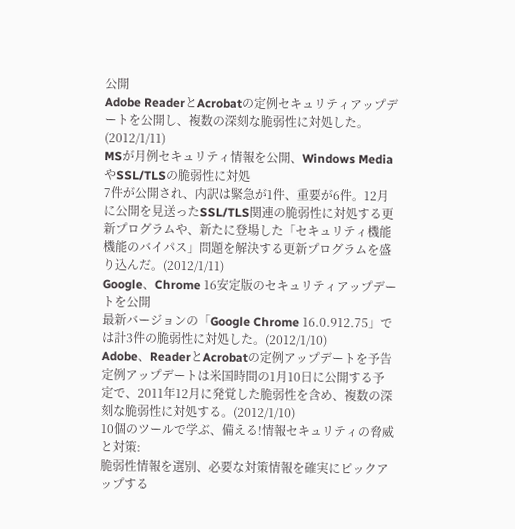公開
Adobe ReaderとAcrobatの定例セキュリティアップデートを公開し、複数の深刻な脆弱性に対処した。(2012/1/11)
MSが月例セキュリティ情報を公開、Windows MediaやSSL/TLSの脆弱性に対処
7件が公開され、内訳は緊急が1件、重要が6件。12月に公開を見送ったSSL/TLS関連の脆弱性に対処する更新プログラムや、新たに登場した「セキュリティ機能機能のバイパス」問題を解決する更新プログラムを盛り込んだ。(2012/1/11)
Google、Chrome 16安定版のセキュリティアップデートを公開
最新バージョンの「Google Chrome 16.0.912.75」では計3件の脆弱性に対処した。(2012/1/10)
Adobe、ReaderとAcrobatの定例アップデートを予告
定例アップデートは米国時間の1月10日に公開する予定で、2011年12月に発覚した脆弱性を含め、複数の深刻な脆弱性に対処する。(2012/1/10)
10個のツールで学ぶ、備える!情報セキュリティの脅威と対策:
脆弱性情報を選別、必要な対策情報を確実にピックアップする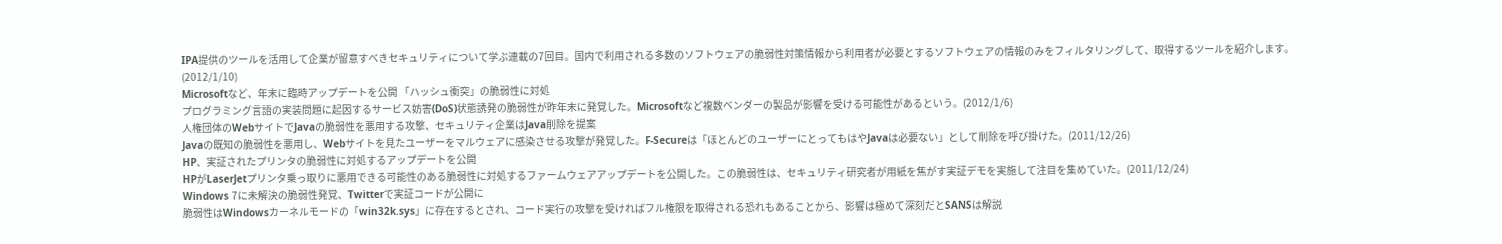IPA提供のツールを活用して企業が留意すべきセキュリティについて学ぶ連載の7回目。国内で利用される多数のソフトウェアの脆弱性対策情報から利用者が必要とするソフトウェアの情報のみをフィルタリングして、取得するツールを紹介します。(2012/1/10)
Microsoftなど、年末に臨時アップデートを公開 「ハッシュ衝突」の脆弱性に対処
プログラミング言語の実装問題に起因するサービス妨害(DoS)状態誘発の脆弱性が昨年末に発覚した。Microsoftなど複数ベンダーの製品が影響を受ける可能性があるという。(2012/1/6)
人権団体のWebサイトでJavaの脆弱性を悪用する攻撃、セキュリティ企業はJava削除を提案
Javaの既知の脆弱性を悪用し、Webサイトを見たユーザーをマルウェアに感染させる攻撃が発覚した。F-Secureは「ほとんどのユーザーにとってもはやJavaは必要ない」として削除を呼び掛けた。(2011/12/26)
HP、実証されたプリンタの脆弱性に対処するアップデートを公開
HPがLaserJetプリンタ乗っ取りに悪用できる可能性のある脆弱性に対処するファームウェアアップデートを公開した。この脆弱性は、セキュリティ研究者が用紙を焦がす実証デモを実施して注目を集めていた。(2011/12/24)
Windows 7に未解決の脆弱性発覚、Twitterで実証コードが公開に
脆弱性はWindowsカーネルモードの「win32k.sys」に存在するとされ、コード実行の攻撃を受ければフル権限を取得される恐れもあることから、影響は極めて深刻だとSANSは解説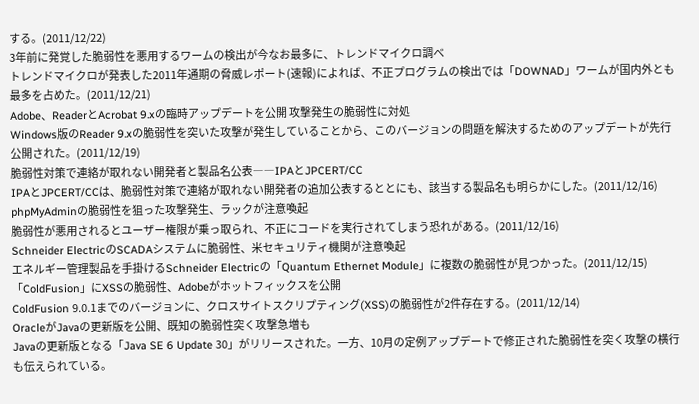する。(2011/12/22)
3年前に発覚した脆弱性を悪用するワームの検出が今なお最多に、トレンドマイクロ調べ
トレンドマイクロが発表した2011年通期の脅威レポート(速報)によれば、不正プログラムの検出では「DOWNAD」ワームが国内外とも最多を占めた。(2011/12/21)
Adobe、ReaderとAcrobat 9.xの臨時アップデートを公開 攻撃発生の脆弱性に対処
Windows版のReader 9.xの脆弱性を突いた攻撃が発生していることから、このバージョンの問題を解決するためのアップデートが先行公開された。(2011/12/19)
脆弱性対策で連絡が取れない開発者と製品名公表――IPAとJPCERT/CC
IPAとJPCERT/CCは、脆弱性対策で連絡が取れない開発者の追加公表するととにも、該当する製品名も明らかにした。(2011/12/16)
phpMyAdminの脆弱性を狙った攻撃発生、ラックが注意喚起
脆弱性が悪用されるとユーザー権限が乗っ取られ、不正にコードを実行されてしまう恐れがある。(2011/12/16)
Schneider ElectricのSCADAシステムに脆弱性、米セキュリティ機関が注意喚起
エネルギー管理製品を手掛けるSchneider Electricの「Quantum Ethernet Module」に複数の脆弱性が見つかった。(2011/12/15)
「ColdFusion」にXSSの脆弱性、Adobeがホットフィックスを公開
ColdFusion 9.0.1までのバージョンに、クロスサイトスクリプティング(XSS)の脆弱性が2件存在する。(2011/12/14)
OracleがJavaの更新版を公開、既知の脆弱性突く攻撃急増も
Javaの更新版となる「Java SE 6 Update 30」がリリースされた。一方、10月の定例アップデートで修正された脆弱性を突く攻撃の横行も伝えられている。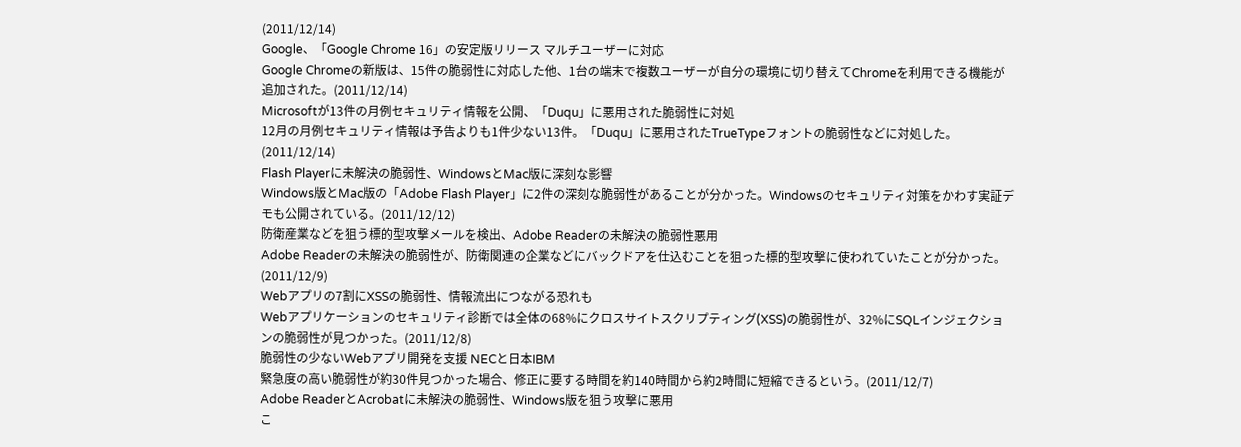(2011/12/14)
Google、「Google Chrome 16」の安定版リリース マルチユーザーに対応
Google Chromeの新版は、15件の脆弱性に対応した他、1台の端末で複数ユーザーが自分の環境に切り替えてChromeを利用できる機能が追加された。(2011/12/14)
Microsoftが13件の月例セキュリティ情報を公開、「Duqu」に悪用された脆弱性に対処
12月の月例セキュリティ情報は予告よりも1件少ない13件。「Duqu」に悪用されたTrueTypeフォントの脆弱性などに対処した。(2011/12/14)
Flash Playerに未解決の脆弱性、WindowsとMac版に深刻な影響
Windows版とMac版の「Adobe Flash Player」に2件の深刻な脆弱性があることが分かった。Windowsのセキュリティ対策をかわす実証デモも公開されている。(2011/12/12)
防衛産業などを狙う標的型攻撃メールを検出、Adobe Readerの未解決の脆弱性悪用
Adobe Readerの未解決の脆弱性が、防衛関連の企業などにバックドアを仕込むことを狙った標的型攻撃に使われていたことが分かった。(2011/12/9)
Webアプリの7割にXSSの脆弱性、情報流出につながる恐れも
Webアプリケーションのセキュリティ診断では全体の68%にクロスサイトスクリプティング(XSS)の脆弱性が、32%にSQLインジェクションの脆弱性が見つかった。(2011/12/8)
脆弱性の少ないWebアプリ開発を支援 NECと日本IBM
緊急度の高い脆弱性が約30件見つかった場合、修正に要する時間を約140時間から約2時間に短縮できるという。(2011/12/7)
Adobe ReaderとAcrobatに未解決の脆弱性、Windows版を狙う攻撃に悪用
こ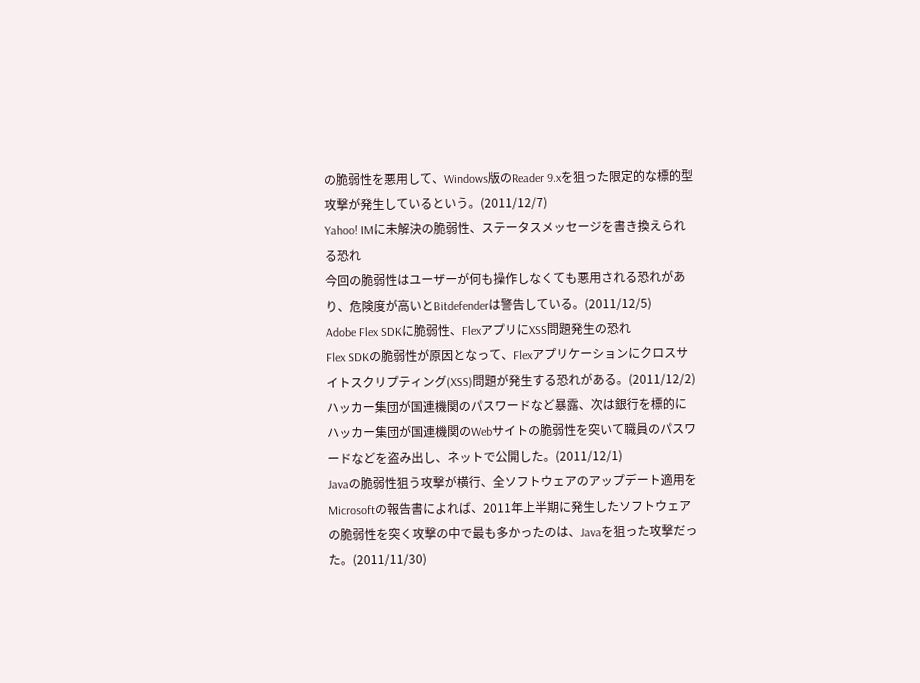の脆弱性を悪用して、Windows版のReader 9.xを狙った限定的な標的型攻撃が発生しているという。(2011/12/7)
Yahoo! IMに未解決の脆弱性、ステータスメッセージを書き換えられる恐れ
今回の脆弱性はユーザーが何も操作しなくても悪用される恐れがあり、危険度が高いとBitdefenderは警告している。(2011/12/5)
Adobe Flex SDKに脆弱性、FlexアプリにXSS問題発生の恐れ
Flex SDKの脆弱性が原因となって、Flexアプリケーションにクロスサイトスクリプティング(XSS)問題が発生する恐れがある。(2011/12/2)
ハッカー集団が国連機関のパスワードなど暴露、次は銀行を標的に
ハッカー集団が国連機関のWebサイトの脆弱性を突いて職員のパスワードなどを盗み出し、ネットで公開した。(2011/12/1)
Javaの脆弱性狙う攻撃が横行、全ソフトウェアのアップデート適用を
Microsoftの報告書によれば、2011年上半期に発生したソフトウェアの脆弱性を突く攻撃の中で最も多かったのは、Javaを狙った攻撃だった。(2011/11/30)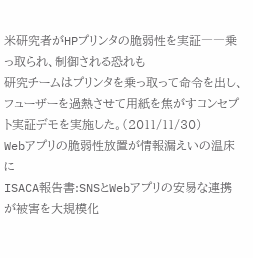米研究者がHPプリンタの脆弱性を実証――乗っ取られ、制御される恐れも
研究チームはプリンタを乗っ取って命令を出し、フューザーを過熱させて用紙を焦がすコンセプト実証デモを実施した。(2011/11/30)
Webアプリの脆弱性放置が情報漏えいの温床に
ISACA報告書:SNSとWebアプリの安易な連携が被害を大規模化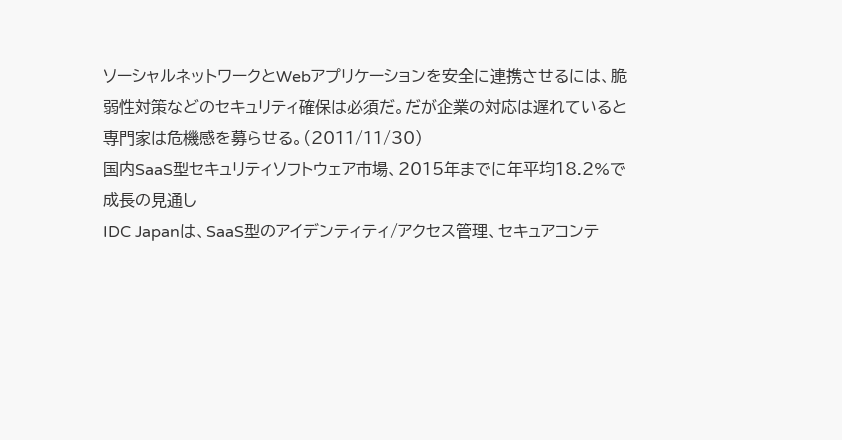ソーシャルネットワークとWebアプリケーションを安全に連携させるには、脆弱性対策などのセキュリティ確保は必須だ。だが企業の対応は遅れていると専門家は危機感を募らせる。(2011/11/30)
国内SaaS型セキュリティソフトウェア市場、2015年までに年平均18.2%で成長の見通し
IDC Japanは、SaaS型のアイデンティティ/アクセス管理、セキュアコンテ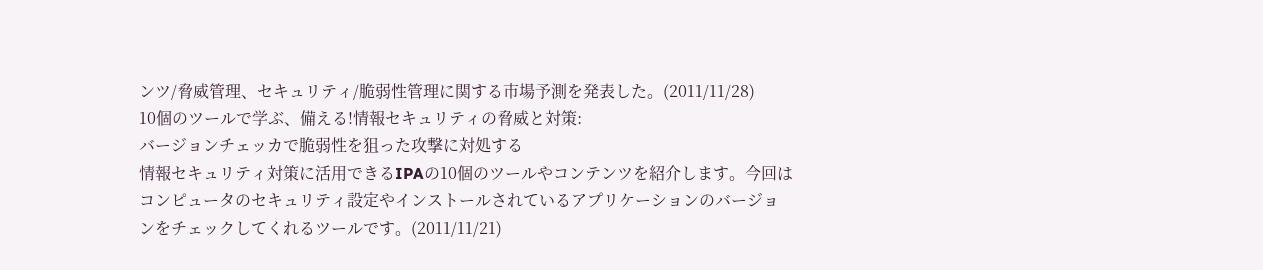ンツ/脅威管理、セキュリティ/脆弱性管理に関する市場予測を発表した。(2011/11/28)
10個のツールで学ぶ、備える!情報セキュリティの脅威と対策:
バージョンチェッカで脆弱性を狙った攻撃に対処する
情報セキュリティ対策に活用できるIPAの10個のツールやコンテンツを紹介します。今回はコンピュータのセキュリティ設定やインストールされているアプリケーションのバージョンをチェックしてくれるツールです。(2011/11/21)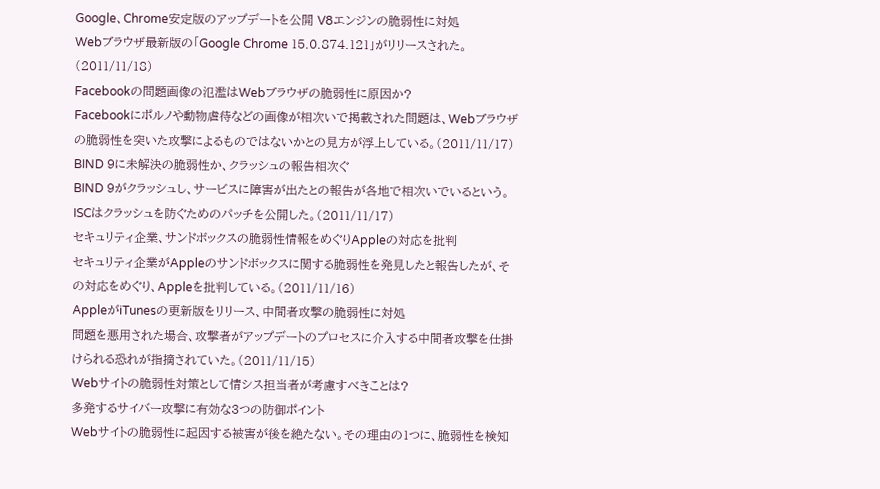Google、Chrome安定版のアップデートを公開 V8エンジンの脆弱性に対処
Webブラウザ最新版の「Google Chrome 15.0.874.121」がリリースされた。(2011/11/18)
Facebookの問題画像の氾濫はWebブラウザの脆弱性に原因か?
Facebookにポルノや動物虐待などの画像が相次いで掲載された問題は、Webブラウザの脆弱性を突いた攻撃によるものではないかとの見方が浮上している。(2011/11/17)
BIND 9に未解決の脆弱性か、クラッシュの報告相次ぐ
BIND 9がクラッシュし、サービスに障害が出たとの報告が各地で相次いでいるという。ISCはクラッシュを防ぐためのパッチを公開した。(2011/11/17)
セキュリティ企業、サンドボックスの脆弱性情報をめぐりAppleの対応を批判
セキュリティ企業がAppleのサンドボックスに関する脆弱性を発見したと報告したが、その対応をめぐり、Appleを批判している。(2011/11/16)
AppleがiTunesの更新版をリリース、中間者攻撃の脆弱性に対処
問題を悪用された場合、攻撃者がアップデートのプロセスに介入する中間者攻撃を仕掛けられる恐れが指摘されていた。(2011/11/15)
Webサイトの脆弱性対策として情シス担当者が考慮すべきことは?
多発するサイバー攻撃に有効な3つの防御ポイント
Webサイトの脆弱性に起因する被害が後を絶たない。その理由の1つに、脆弱性を検知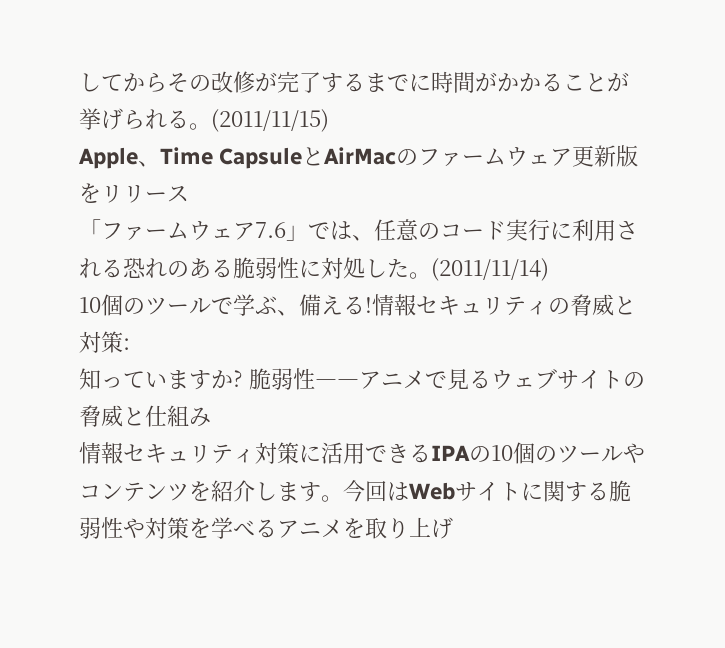してからその改修が完了するまでに時間がかかることが挙げられる。(2011/11/15)
Apple、Time CapsuleとAirMacのファームウェア更新版をリリース
「ファームウェア7.6」では、任意のコード実行に利用される恐れのある脆弱性に対処した。(2011/11/14)
10個のツールで学ぶ、備える!情報セキュリティの脅威と対策:
知っていますか? 脆弱性――アニメで見るウェブサイトの脅威と仕組み
情報セキュリティ対策に活用できるIPAの10個のツールやコンテンツを紹介します。今回はWebサイトに関する脆弱性や対策を学べるアニメを取り上げ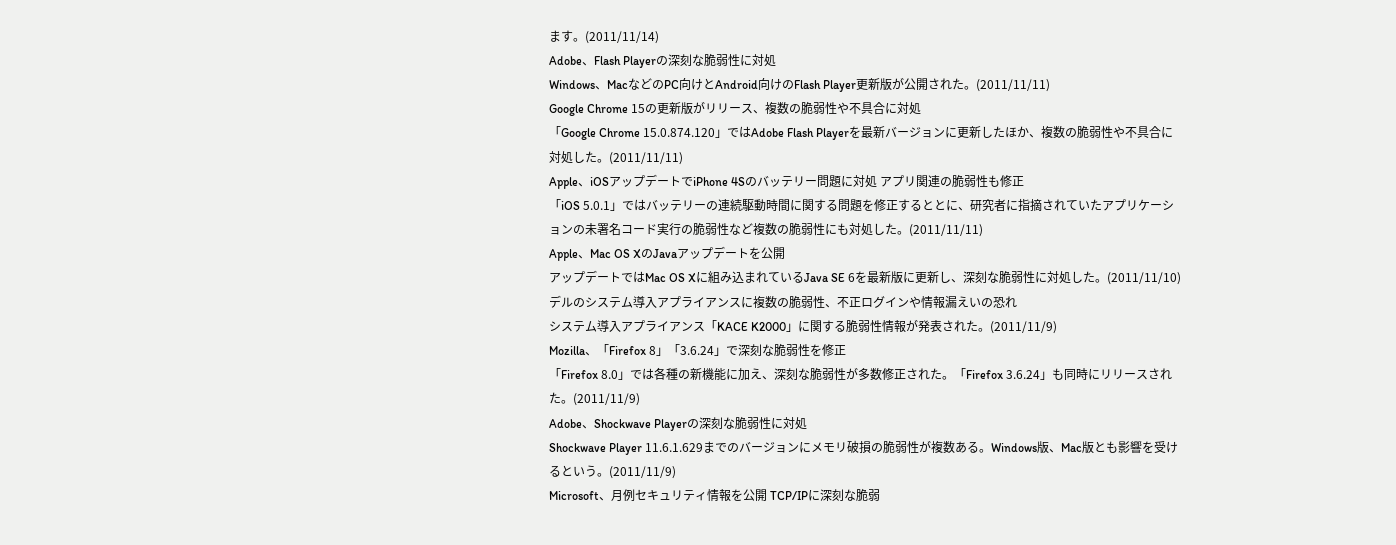ます。(2011/11/14)
Adobe、Flash Playerの深刻な脆弱性に対処
Windows、MacなどのPC向けとAndroid向けのFlash Player更新版が公開された。(2011/11/11)
Google Chrome 15の更新版がリリース、複数の脆弱性や不具合に対処
「Google Chrome 15.0.874.120」ではAdobe Flash Playerを最新バージョンに更新したほか、複数の脆弱性や不具合に対処した。(2011/11/11)
Apple、iOSアップデートでiPhone 4Sのバッテリー問題に対処 アプリ関連の脆弱性も修正
「iOS 5.0.1」ではバッテリーの連続駆動時間に関する問題を修正するととに、研究者に指摘されていたアプリケーションの未署名コード実行の脆弱性など複数の脆弱性にも対処した。(2011/11/11)
Apple、Mac OS XのJavaアップデートを公開
アップデートではMac OS Xに組み込まれているJava SE 6を最新版に更新し、深刻な脆弱性に対処した。(2011/11/10)
デルのシステム導入アプライアンスに複数の脆弱性、不正ログインや情報漏えいの恐れ
システム導入アプライアンス「KACE K2000」に関する脆弱性情報が発表された。(2011/11/9)
Mozilla、「Firefox 8」「3.6.24」で深刻な脆弱性を修正
「Firefox 8.0」では各種の新機能に加え、深刻な脆弱性が多数修正された。「Firefox 3.6.24」も同時にリリースされた。(2011/11/9)
Adobe、Shockwave Playerの深刻な脆弱性に対処
Shockwave Player 11.6.1.629までのバージョンにメモリ破損の脆弱性が複数ある。Windows版、Mac版とも影響を受けるという。(2011/11/9)
Microsoft、月例セキュリティ情報を公開 TCP/IPに深刻な脆弱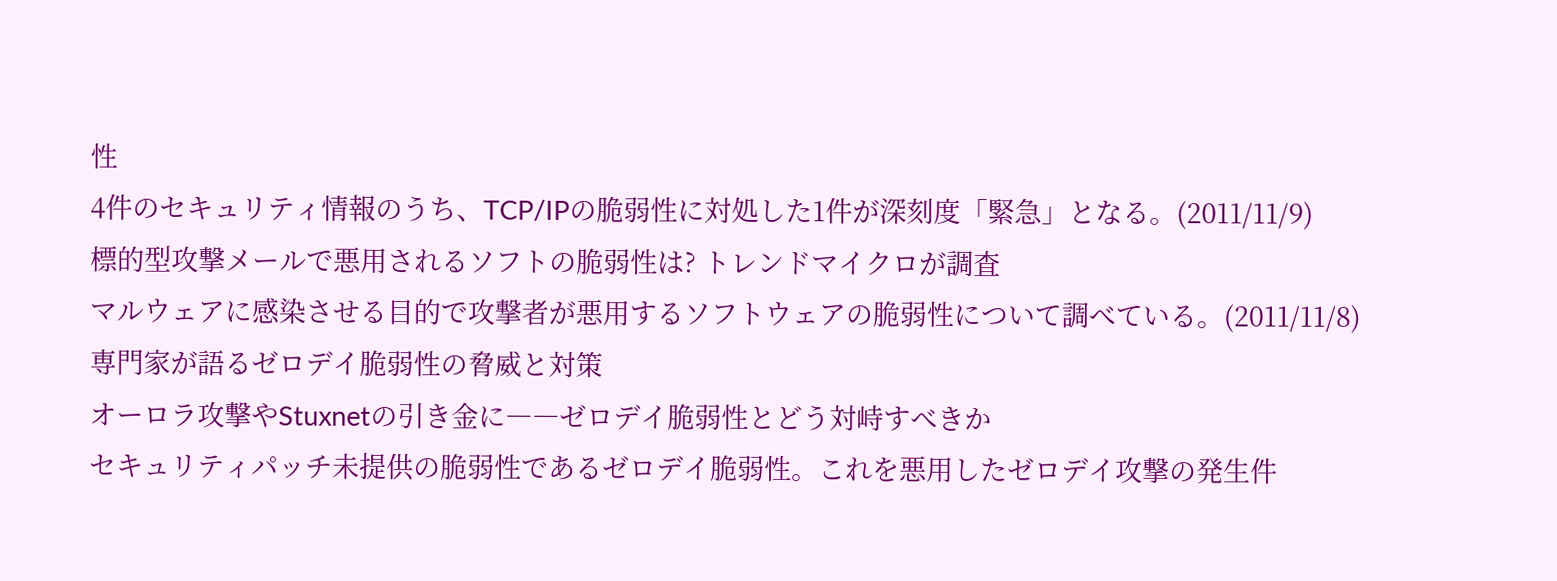性
4件のセキュリティ情報のうち、TCP/IPの脆弱性に対処した1件が深刻度「緊急」となる。(2011/11/9)
標的型攻撃メールで悪用されるソフトの脆弱性は? トレンドマイクロが調査
マルウェアに感染させる目的で攻撃者が悪用するソフトウェアの脆弱性について調べている。(2011/11/8)
専門家が語るゼロデイ脆弱性の脅威と対策
オーロラ攻撃やStuxnetの引き金に――ゼロデイ脆弱性とどう対峙すべきか
セキュリティパッチ未提供の脆弱性であるゼロデイ脆弱性。これを悪用したゼロデイ攻撃の発生件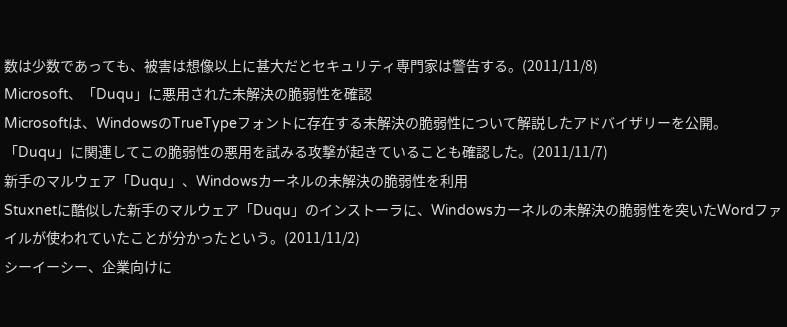数は少数であっても、被害は想像以上に甚大だとセキュリティ専門家は警告する。(2011/11/8)
Microsoft、「Duqu」に悪用された未解決の脆弱性を確認
Microsoftは、WindowsのTrueTypeフォントに存在する未解決の脆弱性について解説したアドバイザリーを公開。「Duqu」に関連してこの脆弱性の悪用を試みる攻撃が起きていることも確認した。(2011/11/7)
新手のマルウェア「Duqu」、Windowsカーネルの未解決の脆弱性を利用
Stuxnetに酷似した新手のマルウェア「Duqu」のインストーラに、Windowsカーネルの未解決の脆弱性を突いたWordファイルが使われていたことが分かったという。(2011/11/2)
シーイーシー、企業向けに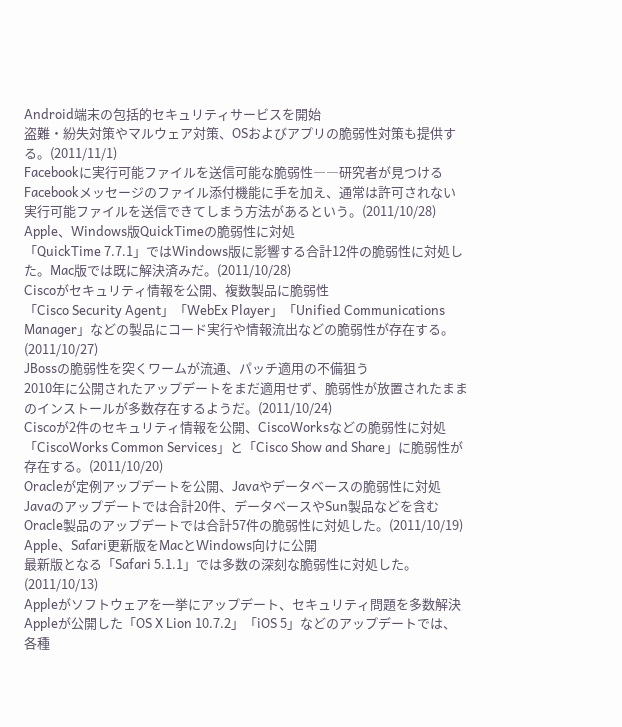Android端末の包括的セキュリティサービスを開始
盗難・紛失対策やマルウェア対策、OSおよびアプリの脆弱性対策も提供する。(2011/11/1)
Facebookに実行可能ファイルを送信可能な脆弱性――研究者が見つける
Facebookメッセージのファイル添付機能に手を加え、通常は許可されない実行可能ファイルを送信できてしまう方法があるという。(2011/10/28)
Apple、Windows版QuickTimeの脆弱性に対処
「QuickTime 7.7.1」ではWindows版に影響する合計12件の脆弱性に対処した。Mac版では既に解決済みだ。(2011/10/28)
Ciscoがセキュリティ情報を公開、複数製品に脆弱性
「Cisco Security Agent」「WebEx Player」「Unified Communications Manager」などの製品にコード実行や情報流出などの脆弱性が存在する。(2011/10/27)
JBossの脆弱性を突くワームが流通、パッチ適用の不備狙う
2010年に公開されたアップデートをまだ適用せず、脆弱性が放置されたままのインストールが多数存在するようだ。(2011/10/24)
Ciscoが2件のセキュリティ情報を公開、CiscoWorksなどの脆弱性に対処
「CiscoWorks Common Services」と「Cisco Show and Share」に脆弱性が存在する。(2011/10/20)
Oracleが定例アップデートを公開、Javaやデータベースの脆弱性に対処
Javaのアップデートでは合計20件、データベースやSun製品などを含むOracle製品のアップデートでは合計57件の脆弱性に対処した。(2011/10/19)
Apple、Safari更新版をMacとWindows向けに公開
最新版となる「Safari 5.1.1」では多数の深刻な脆弱性に対処した。(2011/10/13)
Appleがソフトウェアを一挙にアップデート、セキュリティ問題を多数解決
Appleが公開した「OS X Lion 10.7.2」「iOS 5」などのアップデートでは、各種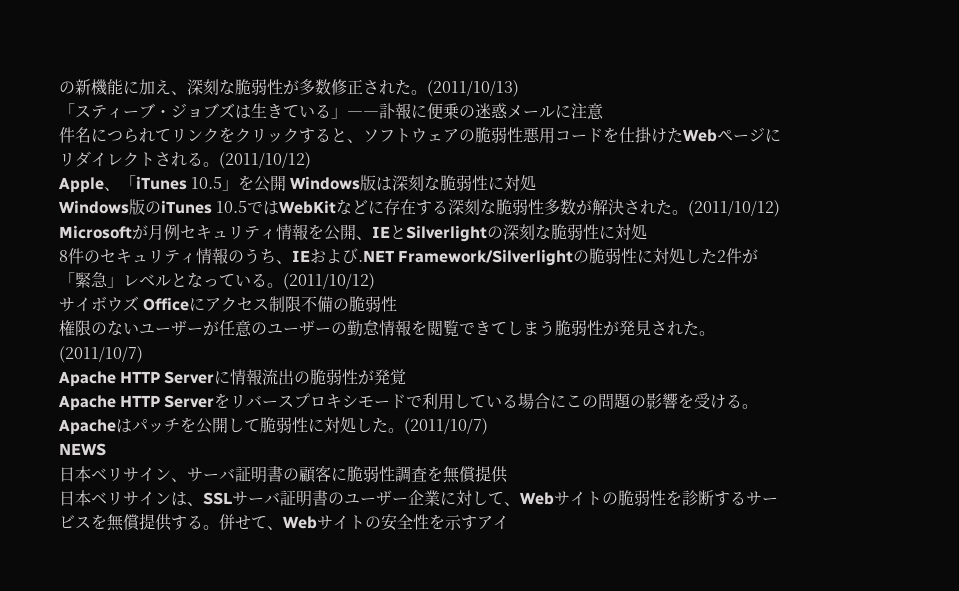の新機能に加え、深刻な脆弱性が多数修正された。(2011/10/13)
「スティーブ・ジョブズは生きている」――訃報に便乗の迷惑メールに注意
件名につられてリンクをクリックすると、ソフトウェアの脆弱性悪用コードを仕掛けたWebページにリダイレクトされる。(2011/10/12)
Apple、「iTunes 10.5」を公開 Windows版は深刻な脆弱性に対処
Windows版のiTunes 10.5ではWebKitなどに存在する深刻な脆弱性多数が解決された。(2011/10/12)
Microsoftが月例セキュリティ情報を公開、IEとSilverlightの深刻な脆弱性に対処
8件のセキュリティ情報のうち、IEおよび.NET Framework/Silverlightの脆弱性に対処した2件が「緊急」レベルとなっている。(2011/10/12)
サイボウズ Officeにアクセス制限不備の脆弱性
権限のないユーザーが任意のユーザーの勤怠情報を閲覧できてしまう脆弱性が発見された。(2011/10/7)
Apache HTTP Serverに情報流出の脆弱性が発覚
Apache HTTP Serverをリバースプロキシモードで利用している場合にこの問題の影響を受ける。Apacheはパッチを公開して脆弱性に対処した。(2011/10/7)
NEWS
日本ベリサイン、サーバ証明書の顧客に脆弱性調査を無償提供
日本ベリサインは、SSLサーバ証明書のユーザー企業に対して、Webサイトの脆弱性を診断するサービスを無償提供する。併せて、Webサイトの安全性を示すアイ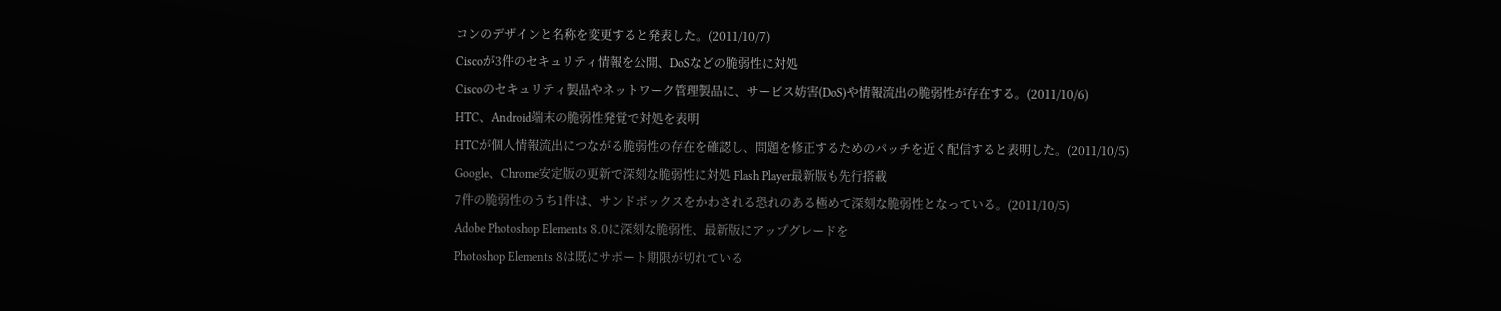コンのデザインと名称を変更すると発表した。(2011/10/7)
Ciscoが3件のセキュリティ情報を公開、DoSなどの脆弱性に対処
Ciscoのセキュリティ製品やネットワーク管理製品に、サービス妨害(DoS)や情報流出の脆弱性が存在する。(2011/10/6)
HTC、Android端末の脆弱性発覚で対処を表明
HTCが個人情報流出につながる脆弱性の存在を確認し、問題を修正するためのパッチを近く配信すると表明した。(2011/10/5)
Google、Chrome安定版の更新で深刻な脆弱性に対処 Flash Player最新版も先行搭載
7件の脆弱性のうち1件は、サンドボックスをかわされる恐れのある極めて深刻な脆弱性となっている。(2011/10/5)
Adobe Photoshop Elements 8.0に深刻な脆弱性、最新版にアップグレードを
Photoshop Elements 8は既にサポート期限が切れている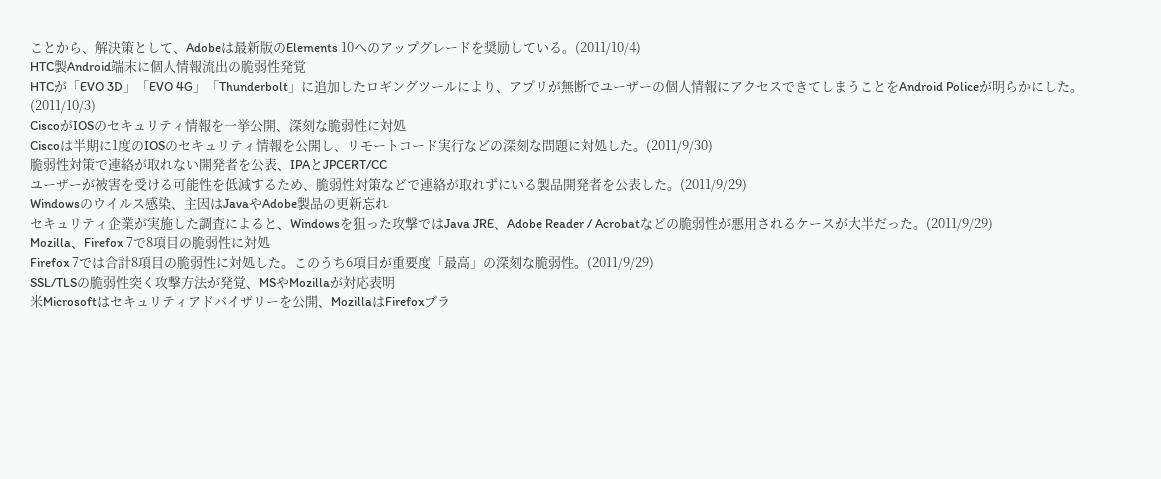ことから、解決策として、Adobeは最新版のElements 10へのアップグレードを奨励している。(2011/10/4)
HTC製Android端末に個人情報流出の脆弱性発覚
HTCが「EVO 3D」「EVO 4G」「Thunderbolt」に追加したロギングツールにより、アプリが無断でユーザーの個人情報にアクセスできてしまうことをAndroid Policeが明らかにした。(2011/10/3)
CiscoがIOSのセキュリティ情報を一挙公開、深刻な脆弱性に対処
Ciscoは半期に1度のIOSのセキュリティ情報を公開し、リモートコード実行などの深刻な問題に対処した。(2011/9/30)
脆弱性対策で連絡が取れない開発者を公表、IPAとJPCERT/CC
ユーザーが被害を受ける可能性を低減するため、脆弱性対策などで連絡が取れずにいる製品開発者を公表した。(2011/9/29)
Windowsのウイルス感染、主因はJavaやAdobe製品の更新忘れ
セキュリティ企業が実施した調査によると、Windowsを狙った攻撃ではJava JRE、Adobe Reader / Acrobatなどの脆弱性が悪用されるケースが大半だった。(2011/9/29)
Mozilla、Firefox 7で8項目の脆弱性に対処
Firefox 7では合計8項目の脆弱性に対処した。このうち6項目が重要度「最高」の深刻な脆弱性。(2011/9/29)
SSL/TLSの脆弱性突く攻撃方法が発覚、MSやMozillaが対応表明
米Microsoftはセキュリティアドバイザリーを公開、MozillaはFirefoxブラ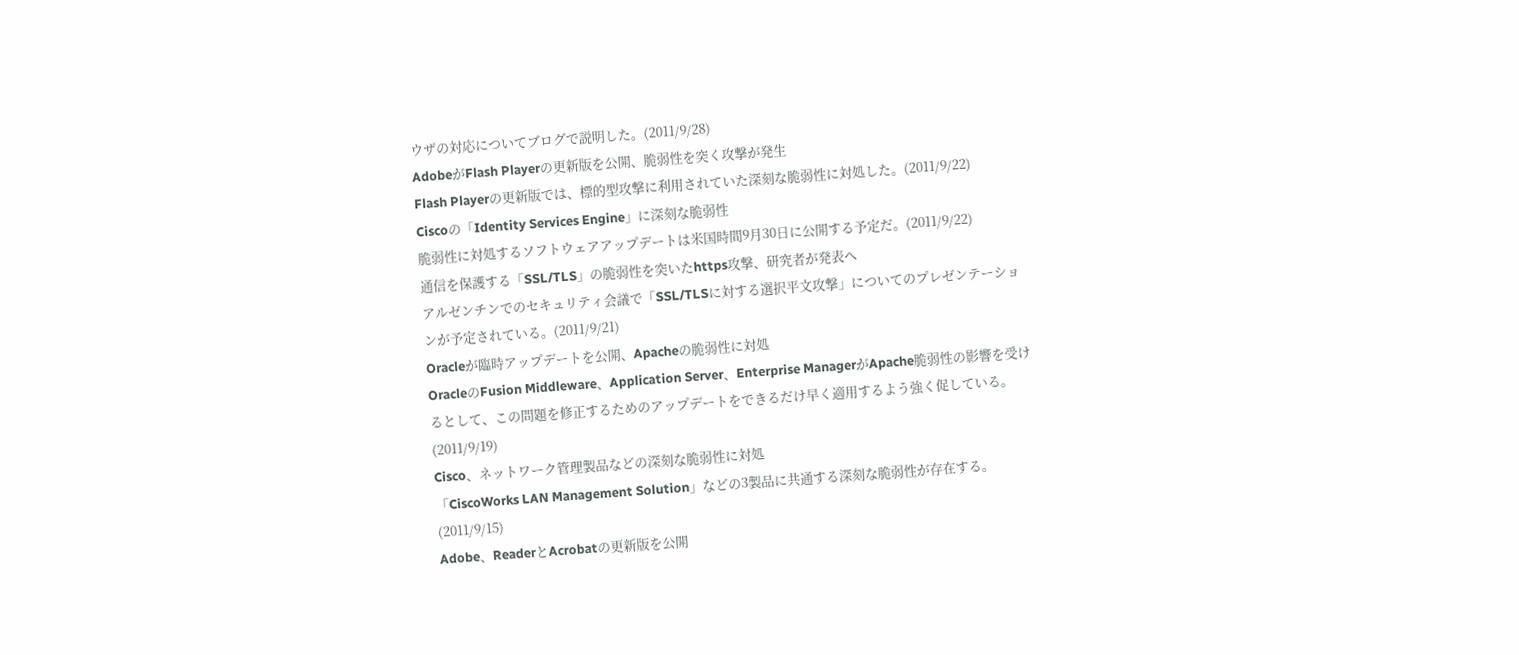ウザの対応についてブログで説明した。(2011/9/28)
AdobeがFlash Playerの更新版を公開、脆弱性を突く攻撃が発生
Flash Playerの更新版では、標的型攻撃に利用されていた深刻な脆弱性に対処した。(2011/9/22)
Ciscoの「Identity Services Engine」に深刻な脆弱性
脆弱性に対処するソフトウェアアップデートは米国時間9月30日に公開する予定だ。(2011/9/22)
通信を保護する「SSL/TLS」の脆弱性を突いたhttps攻撃、研究者が発表へ
アルゼンチンでのセキュリティ会議で「SSL/TLSに対する選択平文攻撃」についてのプレゼンテーションが予定されている。(2011/9/21)
Oracleが臨時アップデートを公開、Apacheの脆弱性に対処
OracleのFusion Middleware、Application Server、Enterprise ManagerがApache脆弱性の影響を受けるとして、この問題を修正するためのアップデートをできるだけ早く適用するよう強く促している。(2011/9/19)
Cisco、ネットワーク管理製品などの深刻な脆弱性に対処
「CiscoWorks LAN Management Solution」などの3製品に共通する深刻な脆弱性が存在する。(2011/9/15)
Adobe、ReaderとAcrobatの更新版を公開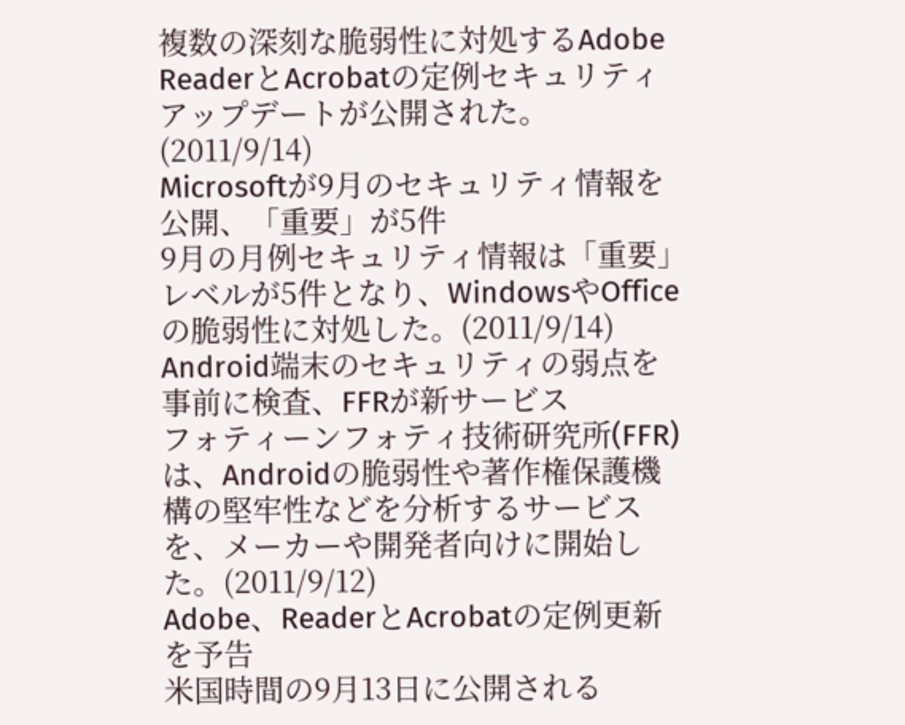複数の深刻な脆弱性に対処するAdobe ReaderとAcrobatの定例セキュリティアップデートが公開された。(2011/9/14)
Microsoftが9月のセキュリティ情報を公開、「重要」が5件
9月の月例セキュリティ情報は「重要」レベルが5件となり、WindowsやOfficeの脆弱性に対処した。(2011/9/14)
Android端末のセキュリティの弱点を事前に検査、FFRが新サービス
フォティーンフォティ技術研究所(FFR)は、Androidの脆弱性や著作権保護機構の堅牢性などを分析するサービスを、メーカーや開発者向けに開始した。(2011/9/12)
Adobe、ReaderとAcrobatの定例更新を予告
米国時間の9月13日に公開される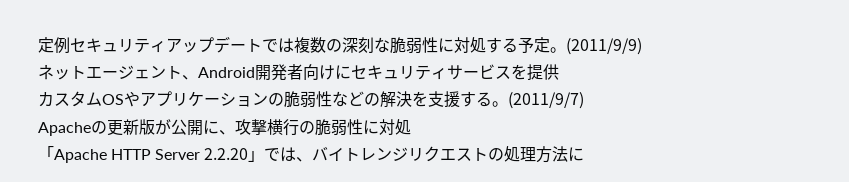定例セキュリティアップデートでは複数の深刻な脆弱性に対処する予定。(2011/9/9)
ネットエージェント、Android開発者向けにセキュリティサービスを提供
カスタムOSやアプリケーションの脆弱性などの解決を支援する。(2011/9/7)
Apacheの更新版が公開に、攻撃横行の脆弱性に対処
「Apache HTTP Server 2.2.20」では、バイトレンジリクエストの処理方法に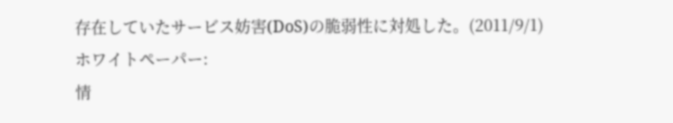存在していたサービス妨害(DoS)の脆弱性に対処した。(2011/9/1)
ホワイトペーパー:
情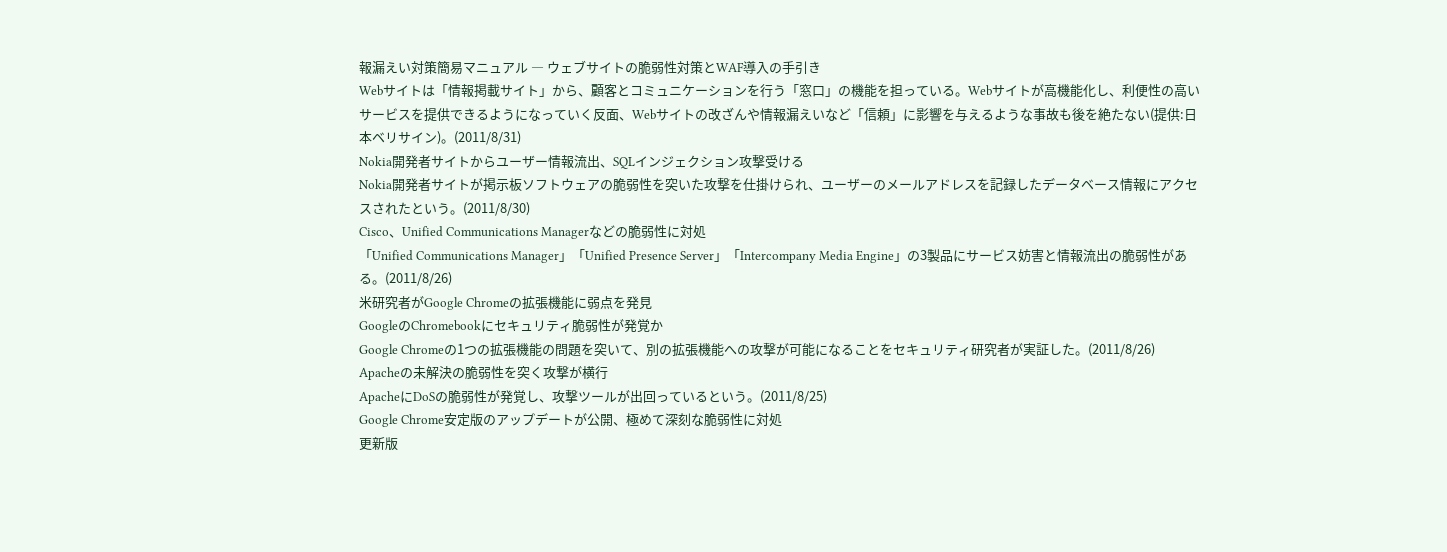報漏えい対策簡易マニュアル ― ウェブサイトの脆弱性対策とWAF導入の手引き
Webサイトは「情報掲載サイト」から、顧客とコミュニケーションを行う「窓口」の機能を担っている。Webサイトが高機能化し、利便性の高いサービスを提供できるようになっていく反面、Webサイトの改ざんや情報漏えいなど「信頼」に影響を与えるような事故も後を絶たない(提供:日本ベリサイン)。(2011/8/31)
Nokia開発者サイトからユーザー情報流出、SQLインジェクション攻撃受ける
Nokia開発者サイトが掲示板ソフトウェアの脆弱性を突いた攻撃を仕掛けられ、ユーザーのメールアドレスを記録したデータベース情報にアクセスされたという。(2011/8/30)
Cisco、Unified Communications Managerなどの脆弱性に対処
「Unified Communications Manager」「Unified Presence Server」「Intercompany Media Engine」の3製品にサービス妨害と情報流出の脆弱性がある。(2011/8/26)
米研究者がGoogle Chromeの拡張機能に弱点を発見
GoogleのChromebookにセキュリティ脆弱性が発覚か
Google Chromeの1つの拡張機能の問題を突いて、別の拡張機能への攻撃が可能になることをセキュリティ研究者が実証した。(2011/8/26)
Apacheの未解決の脆弱性を突く攻撃が横行
ApacheにDoSの脆弱性が発覚し、攻撃ツールが出回っているという。(2011/8/25)
Google Chrome安定版のアップデートが公開、極めて深刻な脆弱性に対処
更新版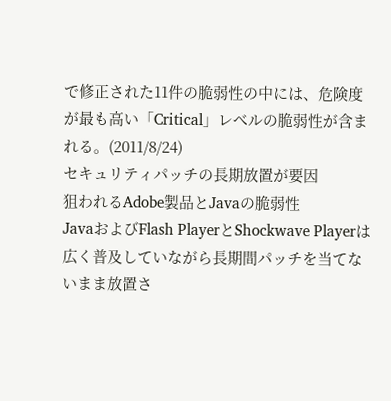で修正された11件の脆弱性の中には、危険度が最も高い「Critical」レべルの脆弱性が含まれる。(2011/8/24)
セキュリティパッチの長期放置が要因
狙われるAdobe製品とJavaの脆弱性
JavaおよびFlash PlayerとShockwave Playerは広く普及していながら長期間パッチを当てないまま放置さ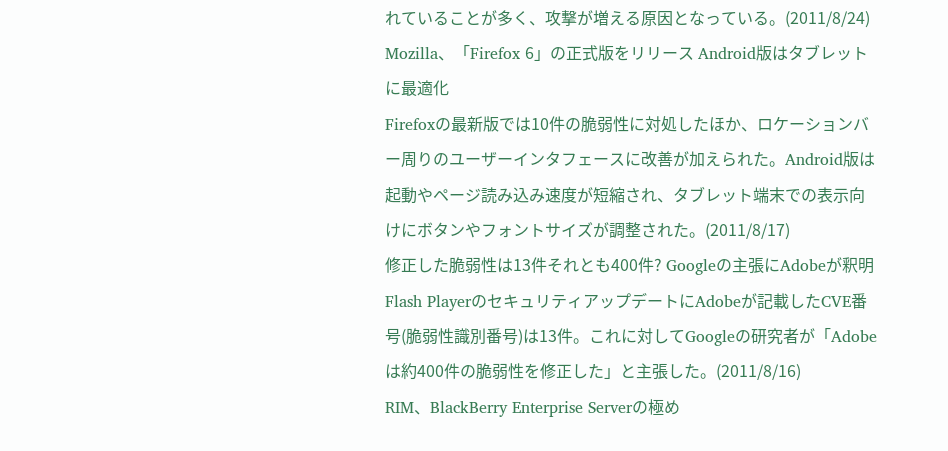れていることが多く、攻撃が増える原因となっている。(2011/8/24)
Mozilla、「Firefox 6」の正式版をリリース Android版はタブレットに最適化
Firefoxの最新版では10件の脆弱性に対処したほか、ロケーションバー周りのユーザーインタフェースに改善が加えられた。Android版は起動やページ読み込み速度が短縮され、タブレット端末での表示向けにボタンやフォントサイズが調整された。(2011/8/17)
修正した脆弱性は13件それとも400件? Googleの主張にAdobeが釈明
Flash PlayerのセキュリティアップデートにAdobeが記載したCVE番号(脆弱性識別番号)は13件。これに対してGoogleの研究者が「Adobeは約400件の脆弱性を修正した」と主張した。(2011/8/16)
RIM、BlackBerry Enterprise Serverの極め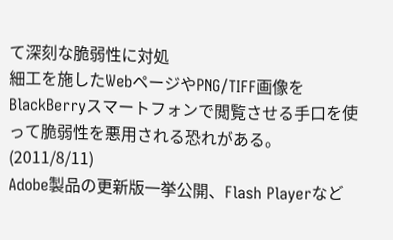て深刻な脆弱性に対処
細工を施したWebページやPNG/TIFF画像をBlackBerryスマートフォンで閲覧させる手口を使って脆弱性を悪用される恐れがある。(2011/8/11)
Adobe製品の更新版一挙公開、Flash Playerなど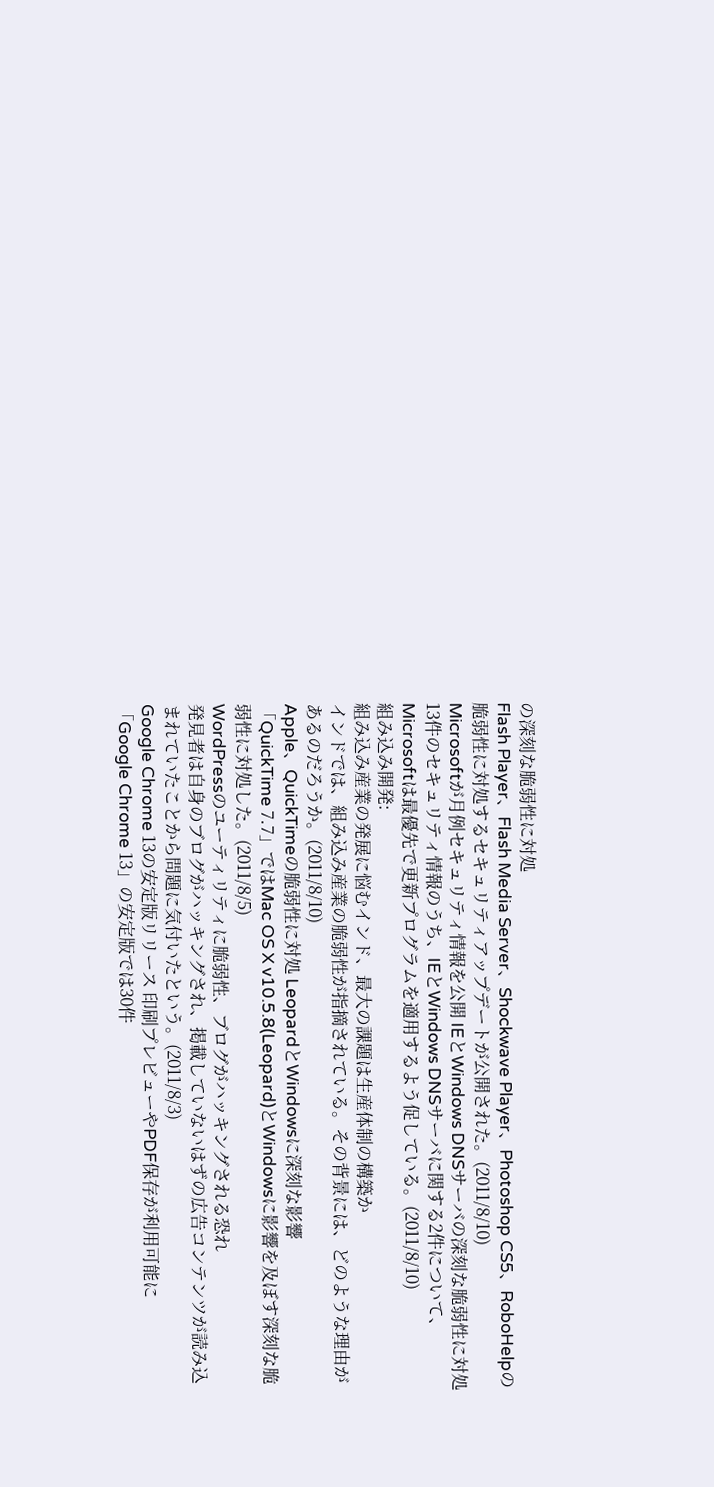の深刻な脆弱性に対処
Flash Player、Flash Media Server、Shockwave Player、Photoshop CS5、RoboHelpの脆弱性に対処するセキュリティアップデートが公開された。(2011/8/10)
Microsoftが月例セキュリティ情報を公開 IEとWindows DNSサーバの深刻な脆弱性に対処
13件のセキュリティ情報のうち、IEとWindows DNSサーバに関する2件について、Microsoftは最優先で更新プログラムを適用するよう促している。(2011/8/10)
組み込み開発:
組み込み産業の発展に悩むインド、最大の課題は生産体制の構築か
インドでは、組み込み産業の脆弱性が指摘されている。その背景には、どのような理由があるのだろうか。(2011/8/10)
Apple、QuickTimeの脆弱性に対処 LeopardとWindowsに深刻な影響
「QuickTime 7.7」ではMac OS X v10.5.8(Leopard)とWindowsに影響を及ぼす深刻な脆弱性に対処した。(2011/8/5)
WordPressのユーティリティに脆弱性、ブログがハッキングされる恐れ
発見者は自身のブログがハッキングされ、掲載していないはずの広告コンテンツが読み込まれていたことから問題に気付いたという。(2011/8/3)
Google Chrome 13の安定版リリース 印刷プレビューやPDF保存が利用可能に
「Google Chrome 13」の安定版では30件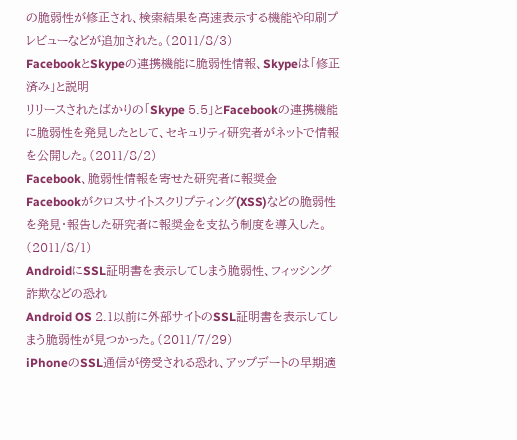の脆弱性が修正され、検索結果を高速表示する機能や印刷プレビューなどが追加された。(2011/8/3)
FacebookとSkypeの連携機能に脆弱性情報、Skypeは「修正済み」と説明
リリースされたばかりの「Skype 5.5」とFacebookの連携機能に脆弱性を発見したとして、セキュリティ研究者がネットで情報を公開した。(2011/8/2)
Facebook、脆弱性情報を寄せた研究者に報奨金
Facebookがクロスサイトスクリプティング(XSS)などの脆弱性を発見・報告した研究者に報奨金を支払う制度を導入した。(2011/8/1)
AndroidにSSL証明書を表示してしまう脆弱性、フィッシング詐欺などの恐れ
Android OS 2.1以前に外部サイトのSSL証明書を表示してしまう脆弱性が見つかった。(2011/7/29)
iPhoneのSSL通信が傍受される恐れ、アップデートの早期適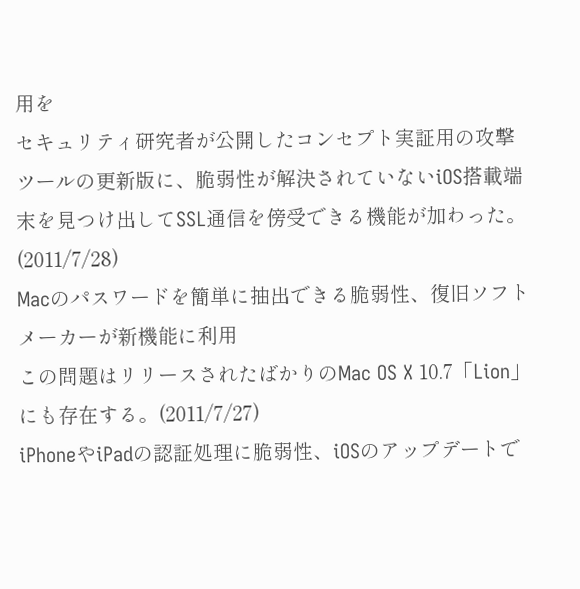用を
セキュリティ研究者が公開したコンセプト実証用の攻撃ツールの更新版に、脆弱性が解決されていないiOS搭載端末を見つけ出してSSL通信を傍受できる機能が加わった。(2011/7/28)
Macのパスワードを簡単に抽出できる脆弱性、復旧ソフトメーカーが新機能に利用
この問題はリリースされたばかりのMac OS X 10.7「Lion」にも存在する。(2011/7/27)
iPhoneやiPadの認証処理に脆弱性、iOSのアップデートで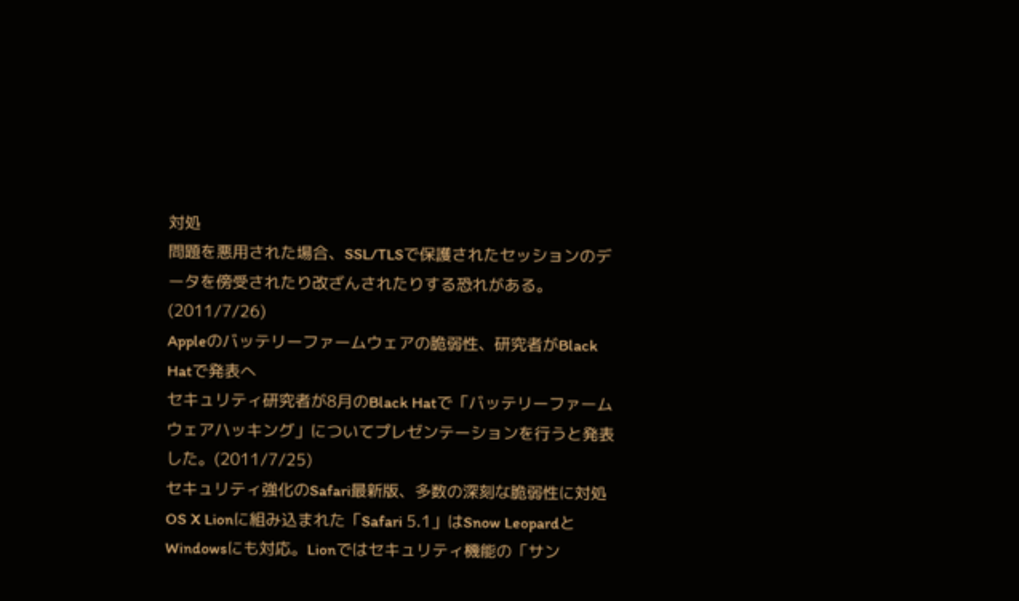対処
問題を悪用された場合、SSL/TLSで保護されたセッションのデータを傍受されたり改ざんされたりする恐れがある。(2011/7/26)
Appleのバッテリーファームウェアの脆弱性、研究者がBlack Hatで発表へ
セキュリティ研究者が8月のBlack Hatで「バッテリーファームウェアハッキング」についてプレゼンテーションを行うと発表した。(2011/7/25)
セキュリティ強化のSafari最新版、多数の深刻な脆弱性に対処
OS X Lionに組み込まれた「Safari 5.1」はSnow LeopardとWindowsにも対応。Lionではセキュリティ機能の「サン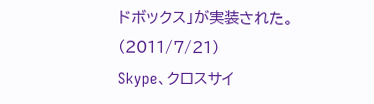ドボックス」が実装された。(2011/7/21)
Skype、クロスサイ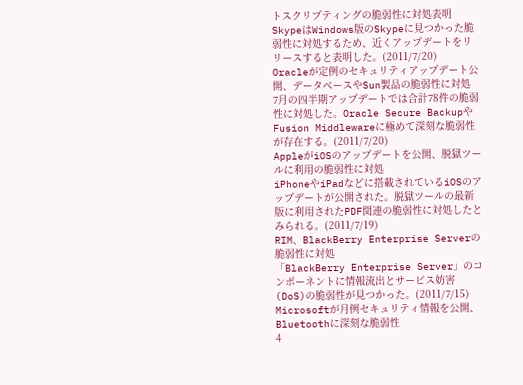トスクリプティングの脆弱性に対処表明
SkypeはWindows版のSkypeに見つかった脆弱性に対処するため、近くアップデートをリリースすると表明した。(2011/7/20)
Oracleが定例のセキュリティアップデート公開、データベースやSun製品の脆弱性に対処
7月の四半期アップデートでは合計78件の脆弱性に対処した。Oracle Secure BackupやFusion Middlewareに極めて深刻な脆弱性が存在する。(2011/7/20)
AppleがiOSのアップデートを公開、脱獄ツールに利用の脆弱性に対処
iPhoneやiPadなどに搭載されているiOSのアップデートが公開された。脱獄ツールの最新版に利用されたPDF関連の脆弱性に対処したとみられる。(2011/7/19)
RIM、BlackBerry Enterprise Serverの脆弱性に対処
「BlackBerry Enterprise Server」のコンポーネントに情報流出とサービス妨害(DoS)の脆弱性が見つかった。(2011/7/15)
Microsoftが月例セキュリティ情報を公開、Bluetoothに深刻な脆弱性
4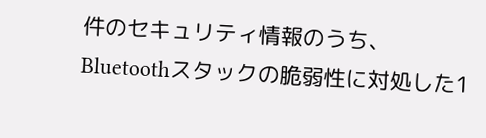件のセキュリティ情報のうち、Bluetoothスタックの脆弱性に対処した1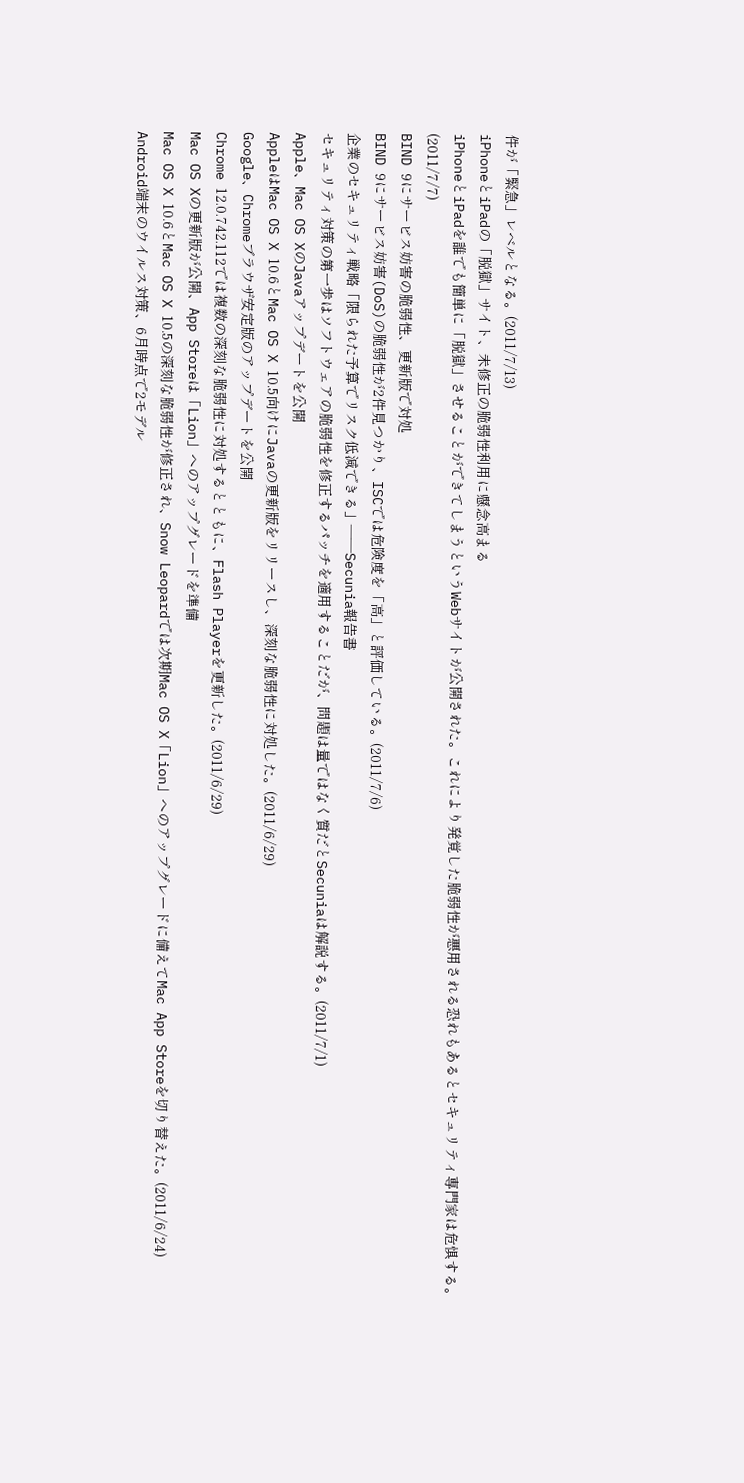件が「緊急」レベルとなる。(2011/7/13)
iPhoneとiPadの「脱獄」サイト、未修正の脆弱性利用に懸念高まる
iPhoneとiPadを誰でも簡単に「脱獄」させることができてしまうというWebサイトが公開された。これにより発覚した脆弱性が悪用される恐れもあるとセキュリティ専門家は危惧する。(2011/7/7)
BIND 9にサービス妨害の脆弱性、更新版で対処
BIND 9にサービス妨害(DoS)の脆弱性が2件見つかり、ISCでは危険度を「高」と評価している。(2011/7/6)
企業のセキュリティ戦略「限られた予算でリスク低減できる」――Secunia報告書
セキュリティ対策の第一歩はソフトウェアの脆弱性を修正するパッチを適用することだが、問題は量ではなく質だとSecuniaは解説する。(2011/7/1)
Apple、Mac OS XのJavaアップデートを公開
AppleはMac OS X 10.6とMac OS X 10.5向けにJavaの更新版をリリースし、深刻な脆弱性に対処した。(2011/6/29)
Google、Chromeブラウザ安定版のアップデートを公開
Chrome 12.0.742.112では複数の深刻な脆弱性に対処するとともに、Flash Playerを更新した。(2011/6/29)
Mac OS Xの更新版が公開、App Storeは「Lion」へのアップグレードを準備
Mac OS X 10.6とMac OS X 10.5の深刻な脆弱性が修正され、Snow Leopardでは次期Mac OS X「Lion」へのアップグレードに備えてMac App Storeを切り替えた。(2011/6/24)
Android端末のウイルス対策、6月時点で2モデル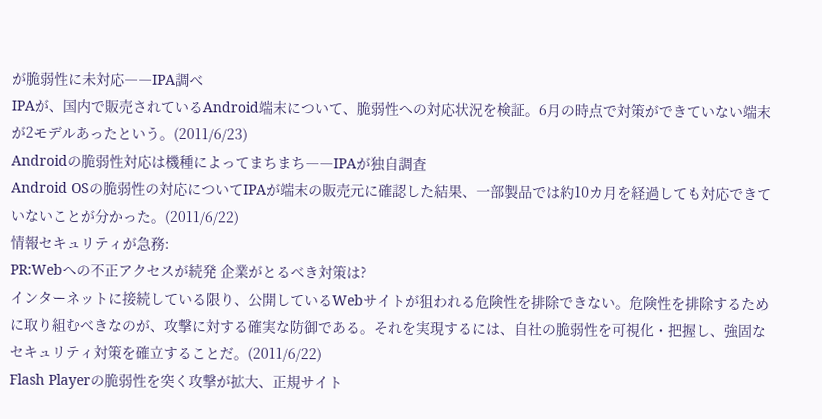が脆弱性に未対応――IPA調べ
IPAが、国内で販売されているAndroid端末について、脆弱性への対応状況を検証。6月の時点で対策ができていない端末が2モデルあったという。(2011/6/23)
Androidの脆弱性対応は機種によってまちまち――IPAが独自調査
Android OSの脆弱性の対応についてIPAが端末の販売元に確認した結果、一部製品では約10カ月を経過しても対応できていないことが分かった。(2011/6/22)
情報セキュリティが急務:
PR:Webへの不正アクセスが続発 企業がとるべき対策は?
インターネットに接続している限り、公開しているWebサイトが狙われる危険性を排除できない。危険性を排除するために取り組むべきなのが、攻撃に対する確実な防御である。それを実現するには、自社の脆弱性を可視化・把握し、強固なセキュリティ対策を確立することだ。(2011/6/22)
Flash Playerの脆弱性を突く攻撃が拡大、正規サイト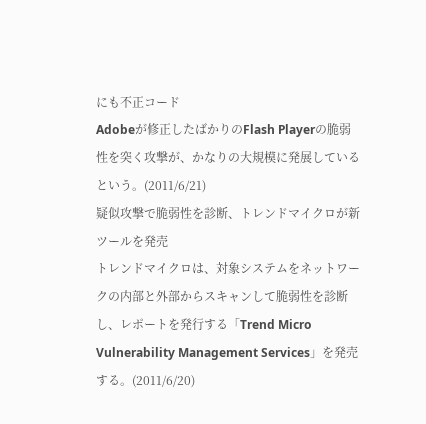にも不正コード
Adobeが修正したばかりのFlash Playerの脆弱性を突く攻撃が、かなりの大規模に発展しているという。(2011/6/21)
疑似攻撃で脆弱性を診断、トレンドマイクロが新ツールを発売
トレンドマイクロは、対象システムをネットワークの内部と外部からスキャンして脆弱性を診断し、レポートを発行する「Trend Micro Vulnerability Management Services」を発売する。(2011/6/20)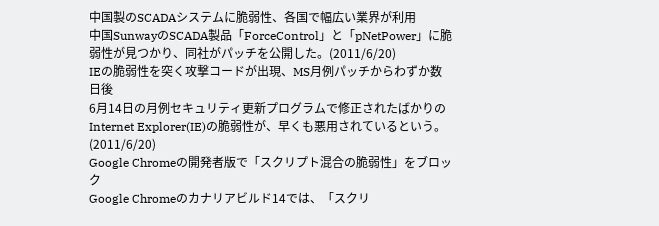中国製のSCADAシステムに脆弱性、各国で幅広い業界が利用
中国SunwayのSCADA製品「ForceControl」と「pNetPower」に脆弱性が見つかり、同社がパッチを公開した。(2011/6/20)
IEの脆弱性を突く攻撃コードが出現、MS月例パッチからわずか数日後
6月14日の月例セキュリティ更新プログラムで修正されたばかりのInternet Explorer(IE)の脆弱性が、早くも悪用されているという。(2011/6/20)
Google Chromeの開発者版で「スクリプト混合の脆弱性」をブロック
Google Chromeのカナリアビルド14では、「スクリ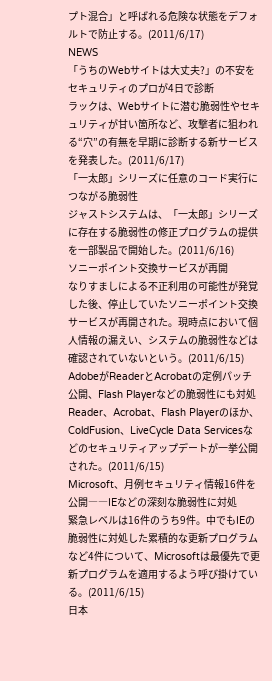プト混合」と呼ばれる危険な状態をデフォルトで防止する。(2011/6/17)
NEWS
「うちのWebサイトは大丈夫?」の不安をセキュリティのプロが4日で診断
ラックは、Webサイトに潜む脆弱性やセキュリティが甘い箇所など、攻撃者に狙われる“穴”の有無を早期に診断する新サービスを発表した。(2011/6/17)
「一太郎」シリーズに任意のコード実行につながる脆弱性
ジャストシステムは、「一太郎」シリーズに存在する脆弱性の修正プログラムの提供を一部製品で開始した。(2011/6/16)
ソニーポイント交換サービスが再開
なりすましによる不正利用の可能性が発覚した後、停止していたソニーポイント交換サービスが再開された。現時点において個人情報の漏えい、システムの脆弱性などは確認されていないという。(2011/6/15)
AdobeがReaderとAcrobatの定例パッチ公開、Flash Playerなどの脆弱性にも対処
Reader、Acrobat、Flash Playerのほか、ColdFusion、LiveCycle Data Servicesなどのセキュリティアップデートが一挙公開された。(2011/6/15)
Microsoft、月例セキュリティ情報16件を公開――IEなどの深刻な脆弱性に対処
緊急レベルは16件のうち9件。中でもIEの脆弱性に対処した累積的な更新プログラムなど4件について、Microsoftは最優先で更新プログラムを適用するよう呼び掛けている。(2011/6/15)
日本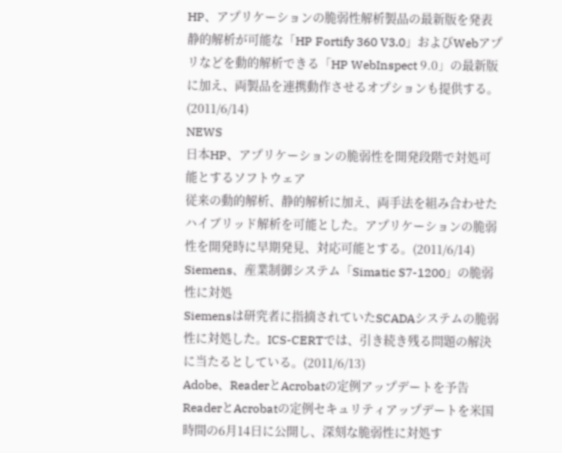HP、アプリケーションの脆弱性解析製品の最新版を発表
静的解析が可能な「HP Fortify 360 V3.0」およびWebアプリなどを動的解析できる「HP WebInspect 9.0」の最新版に加え、両製品を連携動作させるオプションも提供する。(2011/6/14)
NEWS
日本HP、アプリケーションの脆弱性を開発段階で対処可能とするソフトウェア
従来の動的解析、静的解析に加え、両手法を組み合わせたハイブリッド解析を可能とした。アプリケーションの脆弱性を開発時に早期発見、対応可能とする。(2011/6/14)
Siemens、産業制御システム「Simatic S7-1200」の脆弱性に対処
Siemensは研究者に指摘されていたSCADAシステムの脆弱性に対処した。ICS-CERTでは、引き続き残る問題の解決に当たるとしている。(2011/6/13)
Adobe、ReaderとAcrobatの定例アップデートを予告
ReaderとAcrobatの定例セキュリティアップデートを米国時間の6月14日に公開し、深刻な脆弱性に対処す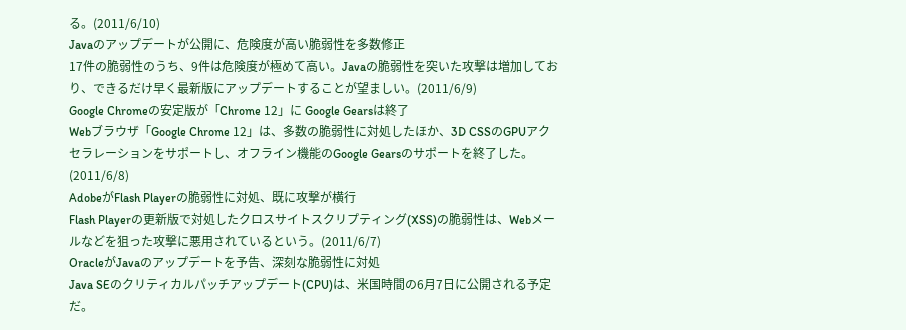る。(2011/6/10)
Javaのアップデートが公開に、危険度が高い脆弱性を多数修正
17件の脆弱性のうち、9件は危険度が極めて高い。Javaの脆弱性を突いた攻撃は増加しており、できるだけ早く最新版にアップデートすることが望ましい。(2011/6/9)
Google Chromeの安定版が「Chrome 12」に Google Gearsは終了
Webブラウザ「Google Chrome 12」は、多数の脆弱性に対処したほか、3D CSSのGPUアクセラレーションをサポートし、オフライン機能のGoogle Gearsのサポートを終了した。(2011/6/8)
AdobeがFlash Playerの脆弱性に対処、既に攻撃が横行
Flash Playerの更新版で対処したクロスサイトスクリプティング(XSS)の脆弱性は、Webメールなどを狙った攻撃に悪用されているという。(2011/6/7)
OracleがJavaのアップデートを予告、深刻な脆弱性に対処
Java SEのクリティカルパッチアップデート(CPU)は、米国時間の6月7日に公開される予定だ。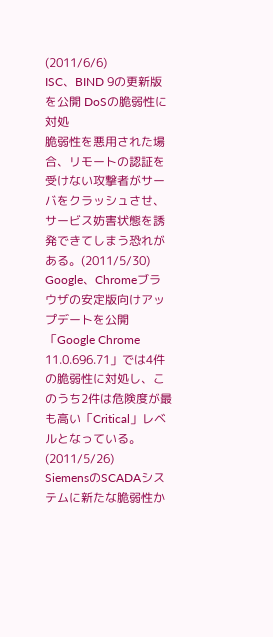(2011/6/6)
ISC、BIND 9の更新版を公開 DoSの脆弱性に対処
脆弱性を悪用された場合、リモートの認証を受けない攻撃者がサーバをクラッシュさせ、サービス妨害状態を誘発できてしまう恐れがある。(2011/5/30)
Google、Chromeブラウザの安定版向けアップデートを公開
「Google Chrome 11.0.696.71」では4件の脆弱性に対処し、このうち2件は危険度が最も高い「Critical」レベルとなっている。(2011/5/26)
SiemensのSCADAシステムに新たな脆弱性か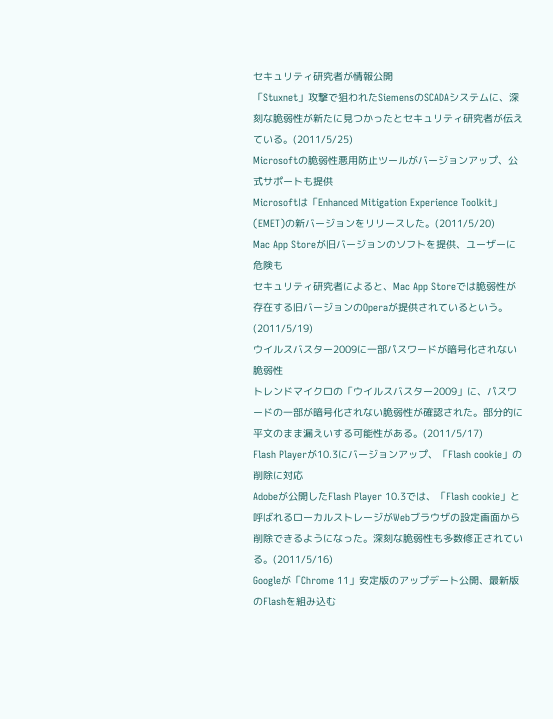セキュリティ研究者が情報公開
「Stuxnet」攻撃で狙われたSiemensのSCADAシステムに、深刻な脆弱性が新たに見つかったとセキュリティ研究者が伝えている。(2011/5/25)
Microsoftの脆弱性悪用防止ツールがバージョンアップ、公式サポートも提供
Microsoftは「Enhanced Mitigation Experience Toolkit」(EMET)の新バージョンをリリースした。(2011/5/20)
Mac App Storeが旧バージョンのソフトを提供、ユーザーに危険も
セキュリティ研究者によると、Mac App Storeでは脆弱性が存在する旧バージョンのOperaが提供されているという。(2011/5/19)
ウイルスバスター2009に一部パスワードが暗号化されない脆弱性
トレンドマイクロの「ウイルスバスター2009」に、パスワードの一部が暗号化されない脆弱性が確認された。部分的に平文のまま漏えいする可能性がある。(2011/5/17)
Flash Playerが10.3にバージョンアップ、「Flash cookie」の削除に対応
Adobeが公開したFlash Player 10.3では、「Flash cookie」と呼ばれるローカルストレージがWebブラウザの設定画面から削除できるようになった。深刻な脆弱性も多数修正されている。(2011/5/16)
Googleが「Chrome 11」安定版のアップデート公開、最新版のFlashを組み込む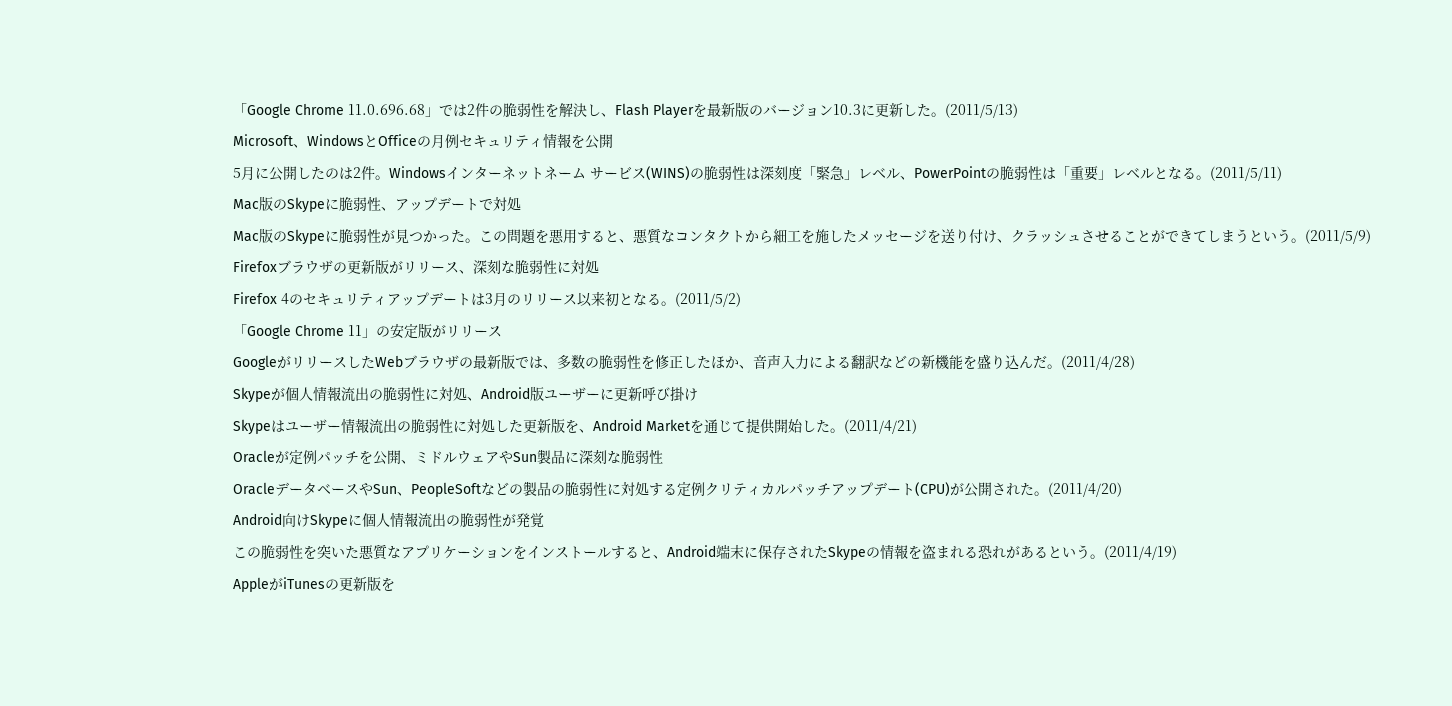「Google Chrome 11.0.696.68」では2件の脆弱性を解決し、Flash Playerを最新版のバージョン10.3に更新した。(2011/5/13)
Microsoft、WindowsとOfficeの月例セキュリティ情報を公開
5月に公開したのは2件。Windowsインターネットネーム サービス(WINS)の脆弱性は深刻度「緊急」レベル、PowerPointの脆弱性は「重要」レベルとなる。(2011/5/11)
Mac版のSkypeに脆弱性、アップデートで対処
Mac版のSkypeに脆弱性が見つかった。この問題を悪用すると、悪質なコンタクトから細工を施したメッセージを送り付け、クラッシュさせることができてしまうという。(2011/5/9)
Firefoxブラウザの更新版がリリース、深刻な脆弱性に対処
Firefox 4のセキュリティアップデートは3月のリリース以来初となる。(2011/5/2)
「Google Chrome 11」の安定版がリリース
GoogleがリリースしたWebブラウザの最新版では、多数の脆弱性を修正したほか、音声入力による翻訳などの新機能を盛り込んだ。(2011/4/28)
Skypeが個人情報流出の脆弱性に対処、Android版ユーザーに更新呼び掛け
Skypeはユーザー情報流出の脆弱性に対処した更新版を、Android Marketを通じて提供開始した。(2011/4/21)
Oracleが定例パッチを公開、ミドルウェアやSun製品に深刻な脆弱性
OracleデータベースやSun、PeopleSoftなどの製品の脆弱性に対処する定例クリティカルパッチアップデート(CPU)が公開された。(2011/4/20)
Android向けSkypeに個人情報流出の脆弱性が発覚
この脆弱性を突いた悪質なアプリケーションをインストールすると、Android端末に保存されたSkypeの情報を盗まれる恐れがあるという。(2011/4/19)
AppleがiTunesの更新版を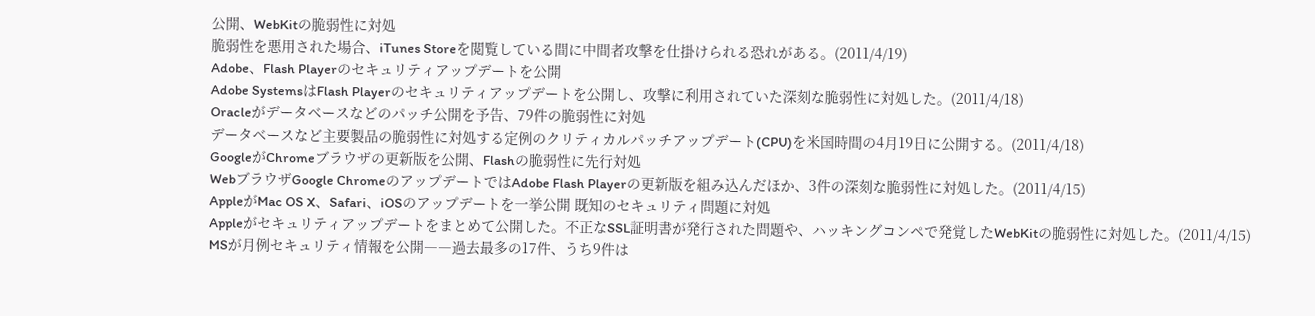公開、WebKitの脆弱性に対処
脆弱性を悪用された場合、iTunes Storeを閲覧している間に中間者攻撃を仕掛けられる恐れがある。(2011/4/19)
Adobe、Flash Playerのセキュリティアップデートを公開
Adobe SystemsはFlash Playerのセキュリティアップデートを公開し、攻撃に利用されていた深刻な脆弱性に対処した。(2011/4/18)
Oracleがデータベースなどのパッチ公開を予告、79件の脆弱性に対処
データベースなど主要製品の脆弱性に対処する定例のクリティカルパッチアップデート(CPU)を米国時間の4月19日に公開する。(2011/4/18)
GoogleがChromeブラウザの更新版を公開、Flashの脆弱性に先行対処
WebブラウザGoogle ChromeのアップデートではAdobe Flash Playerの更新版を組み込んだほか、3件の深刻な脆弱性に対処した。(2011/4/15)
AppleがMac OS X、Safari、iOSのアップデートを一挙公開 既知のセキュリティ問題に対処
Appleがセキュリティアップデートをまとめて公開した。不正なSSL証明書が発行された問題や、ハッキングコンペで発覚したWebKitの脆弱性に対処した。(2011/4/15)
MSが月例セキュリティ情報を公開――過去最多の17件、うち9件は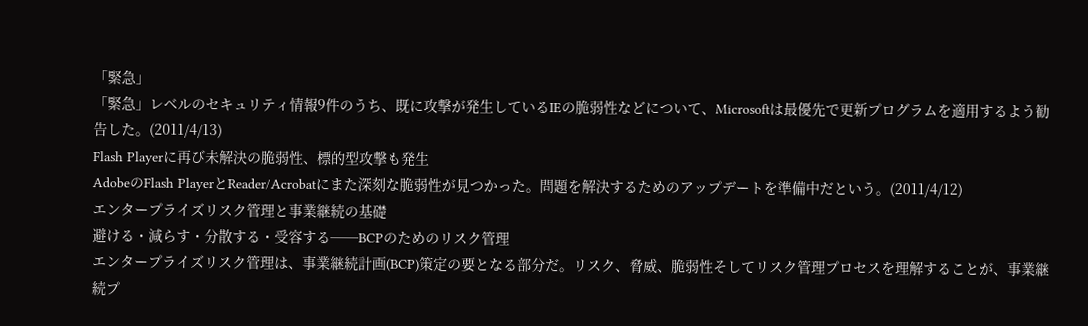「緊急」
「緊急」レベルのセキュリティ情報9件のうち、既に攻撃が発生しているIEの脆弱性などについて、Microsoftは最優先で更新プログラムを適用するよう勧告した。(2011/4/13)
Flash Playerに再び未解決の脆弱性、標的型攻撃も発生
AdobeのFlash PlayerとReader/Acrobatにまた深刻な脆弱性が見つかった。問題を解決するためのアップデートを準備中だという。(2011/4/12)
エンタープライズリスク管理と事業継続の基礎
避ける・減らす・分散する・受容する──BCPのためのリスク管理
エンタープライズリスク管理は、事業継続計画(BCP)策定の要となる部分だ。リスク、脅威、脆弱性そしてリスク管理プロセスを理解することが、事業継続プ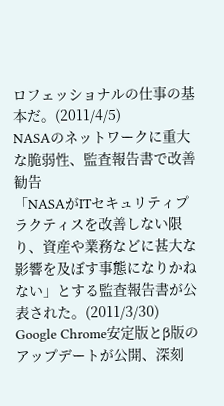ロフェッショナルの仕事の基本だ。(2011/4/5)
NASAのネットワークに重大な脆弱性、監査報告書で改善勧告
「NASAがITセキュリティプラクティスを改善しない限り、資産や業務などに甚大な影響を及ぼす事態になりかねない」とする監査報告書が公表された。(2011/3/30)
Google Chrome安定版とβ版のアップデートが公開、深刻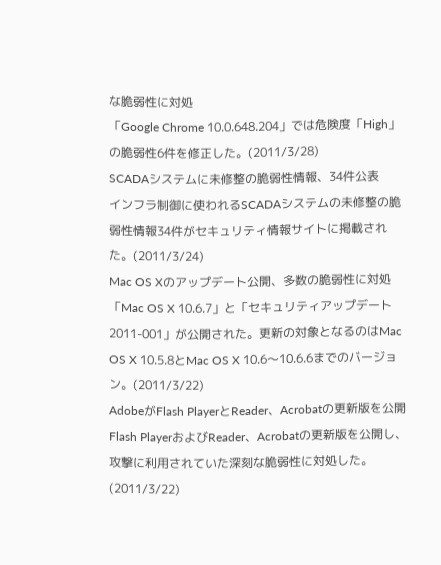な脆弱性に対処
「Google Chrome 10.0.648.204」では危険度「High」の脆弱性6件を修正した。(2011/3/28)
SCADAシステムに未修整の脆弱性情報、34件公表
インフラ制御に使われるSCADAシステムの未修整の脆弱性情報34件がセキュリティ情報サイトに掲載された。(2011/3/24)
Mac OS Xのアップデート公開、多数の脆弱性に対処
「Mac OS X 10.6.7」と「セキュリティアップデート2011-001」が公開された。更新の対象となるのはMac OS X 10.5.8とMac OS X 10.6〜10.6.6までのバージョン。(2011/3/22)
AdobeがFlash PlayerとReader、Acrobatの更新版を公開
Flash PlayerおよびReader、Acrobatの更新版を公開し、攻撃に利用されていた深刻な脆弱性に対処した。(2011/3/22)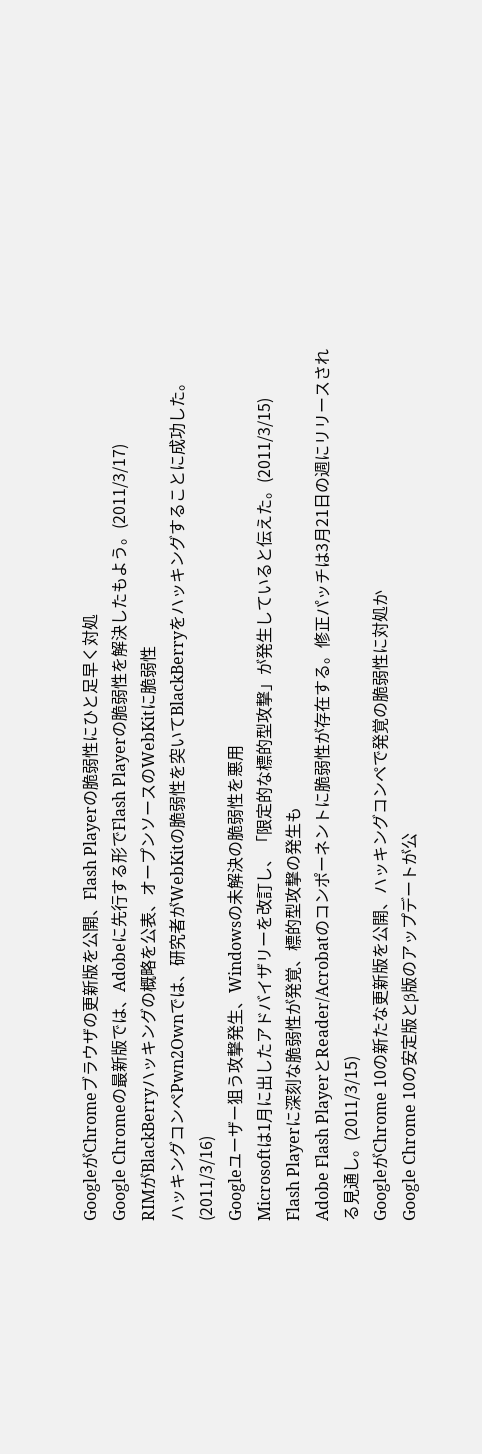GoogleがChromeブラウザの更新版を公開、Flash Playerの脆弱性にひと足早く対処
Google Chromeの最新版では、Adobeに先行する形でFlash Playerの脆弱性を解決したもよう。(2011/3/17)
RIMがBlackBerryハッキングの概略を公表、オープンソースのWebKitに脆弱性
ハッキングコンペPwn2Ownでは、研究者がWebKitの脆弱性を突いてBlackBerryをハッキングすることに成功した。(2011/3/16)
Googleユーザー狙う攻撃発生、Windowsの未解決の脆弱性を悪用
Microsoftは1月に出したアドバイザリーを改訂し、「限定的な標的型攻撃」が発生していると伝えた。(2011/3/15)
Flash Playerに深刻な脆弱性が発覚、標的型攻撃の発生も
Adobe Flash PlayerとReader/Acrobatのコンポーネントに脆弱性が存在する。修正パッチは3月21日の週にリリースされる見通し。(2011/3/15)
GoogleがChrome 10の新たな更新版を公開、ハッキングコンペで発覚の脆弱性に対処か
Google Chrome 10の安定版とβ版のアップデートが公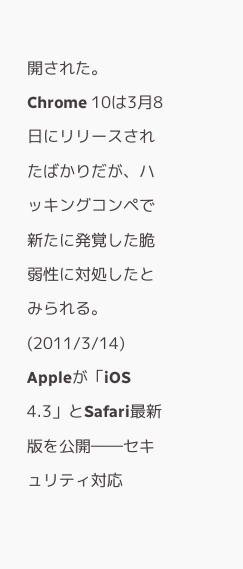開された。Chrome 10は3月8日にリリースされたばかりだが、ハッキングコンペで新たに発覚した脆弱性に対処したとみられる。(2011/3/14)
Appleが「iOS 4.3」とSafari最新版を公開――セキュリティ対応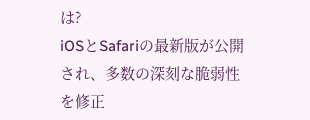は?
iOSとSafariの最新版が公開され、多数の深刻な脆弱性を修正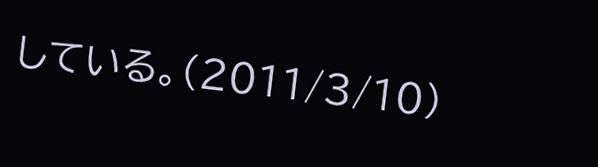している。(2011/3/10)